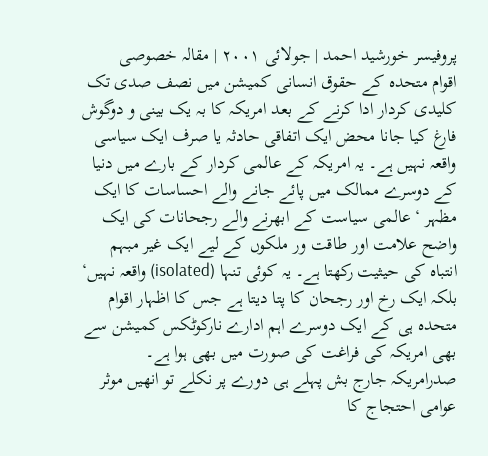پروفیسر خورشید احمد | جولائی ۲۰۰۱ | مقالہ خصوصی
اقوام متحدہ کے حقوق انسانی کمیشن میں نصف صدی تک کلیدی کردار ادا کرنے کے بعد امریکہ کا بہ یک بینی و دوگوش فارغ کیا جانا محض ایک اتفاقی حادثہ یا صرف ایک سیاسی واقعہ نہیں ہے۔ یہ امریکہ کے عالمی کردار کے بارے میں دنیا کے دوسرے ممالک میں پائے جانے والے احساسات کا ایک مظہر ‘ عالمی سیاست کے ابھرنے والے رجحانات کی ایک واضح علامت اور طاقت ور ملکوں کے لیے ایک غیر مبہم انتباہ کی حیثیت رکھتا ہے۔ یہ کوئی تنہا (isolated) واقعہ نہیں‘ بلکہ ایک رخ اور رجحان کا پتا دیتا ہے جس کا اظہار اقوام متحدہ ہی کے ایک دوسرے اہم ادارے نارکوٹکس کمیشن سے بھی امریکہ کی فراغت کی صورت میں بھی ہوا ہے۔ صدرامریکہ جارج بش پہلے ہی دورے پر نکلے تو انھیں موثر عوامی احتجاج کا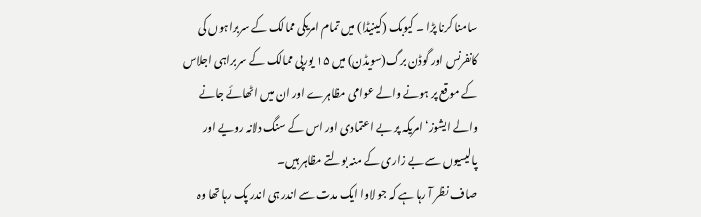سامنا کرنا پڑا ۔ کیوبک (کینیڈا) میں تمام امریکی ممالک کے سربراہوں کی کانفرنس اور گوڈن برگ(سویڈن) میں ۱۵ یورپی ممالک کے سربراہی اجلاس کے موقع پر ہونے والے عوامی مظاہرے اور ان میں اٹھائے جانے والے ایشوز‘ امریکہ پر بے اعتمادی اور اس کے سنگ دلانہ رویے اور پالیسیوں سے بے زاری کے منہ بولتے مظاہر ہیں۔
صاف نظر آ رہا ہے کہ جو لاوا ایک مدت سے اندر ہی اندر پک رہا تھا وہ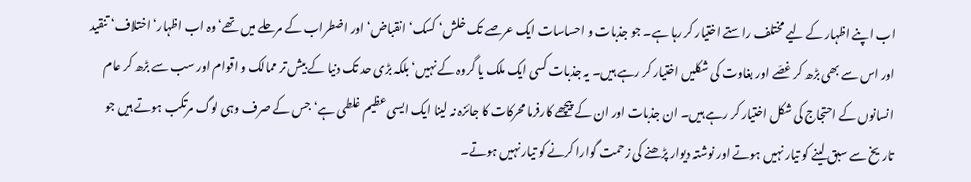اب اپنے اظہار کے لیے مختلف راستے اختیار کر رہا ہے۔ جو جذبات و احساسات ایک عرصے تک خلش‘ کسک‘ انقباض‘ اور اضطراب کے مرحلے میں تھے‘ وہ اب اظہار‘ اختلاف‘ تنقید اور اس سے بھی بڑھ کر غصّے اور بغاوت کی شکلیں اختیار کر رہے ہیں۔ یہ جذبات کسی ایک ملک یا گروہ کے نہیں‘ بلکہ بڑی حد تک دنیا کے بیش تر ممالک و اقوام اور سب سے بڑھ کر عام انسانوں کے احتجاج کی شکل اختیار کر رہے ہیں۔ ان جذبات اور ان کے پیچھے کارفرما محرکات کا جائزہ نہ لینا ایک ایسی عظیم غلطی ہے‘ جس کے صرف وہی لوگ مرتکب ہوتے ہیں جو تاریخ سے سبق لینے کو تیار نہیں ہوتے اور نوشتہ دیوار پڑھنے کی زحمت گوارا کرنے کو تیار نہیں ہوتے۔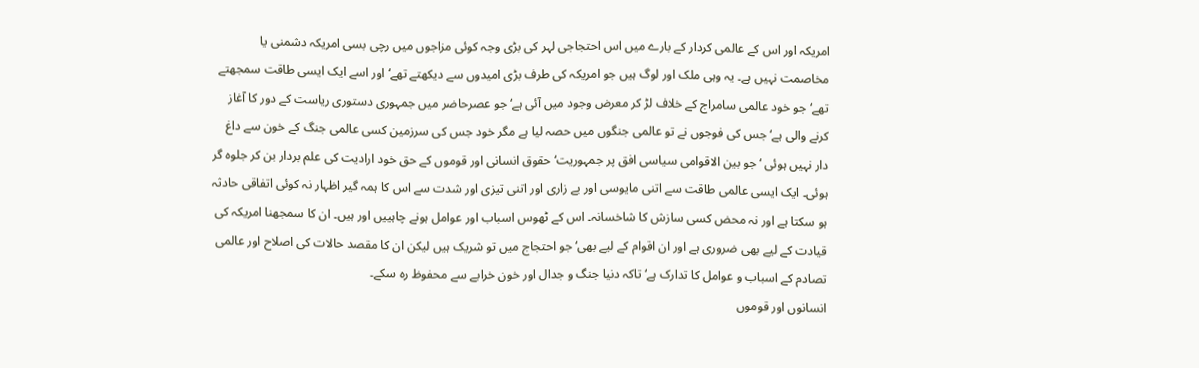امریکہ اور اس کے عالمی کردار کے بارے میں اس احتجاجی لہر کی بڑی وجہ کوئی مزاجوں میں رچی بسی امریکہ دشمنی یا مخاصمت نہیں ہے۔ یہ وہی ملک اور لوگ ہیں جو امریکہ کی طرف بڑی امیدوں سے دیکھتے تھے‘ اور اسے ایک ایسی طاقت سمجھتے تھے‘ جو خود عالمی سامراج کے خلاف لڑ کر معرض وجود میں آئی ہے‘ جو عصرحاضر میں جمہوری دستوری ریاست کے دور کا آغاز کرنے والی ہے‘ جس کی فوجوں نے تو عالمی جنگوں میں حصہ لیا ہے مگر خود جس کی سرزمین کسی عالمی جنگ کے خون سے داغ دار نہیں ہوئی ‘ جو بین الاقوامی سیاسی افق پر جمہوریت‘ حقوق انسانی اور قوموں کے حق خود ارادیت کی علم بردار بن کر جلوہ گر ہوئی۔ ایک ایسی عالمی طاقت سے اتنی مایوسی اور بے زاری اور اتنی تیزی اور شدت سے اس کا ہمہ گیر اظہار نہ کوئی اتفاقی حادثہ ہو سکتا ہے اور نہ محض کسی سازش کا شاخسانہ۔ اس کے ٹھوس اسباب اور عوامل ہونے چاہییں اور ہیں۔ ان کا سمجھنا امریکہ کی قیادت کے لیے بھی ضروری ہے اور ان اقوام کے لیے بھی‘ جو احتجاج میں تو شریک ہیں لیکن ان کا مقصد حالات کی اصلاح اور عالمی تصادم کے اسباب و عوامل کا تدارک ہے‘ تاکہ دنیا جنگ و جدال اور خون خرابے سے محفوظ رہ سکے۔
انسانوں اور قوموں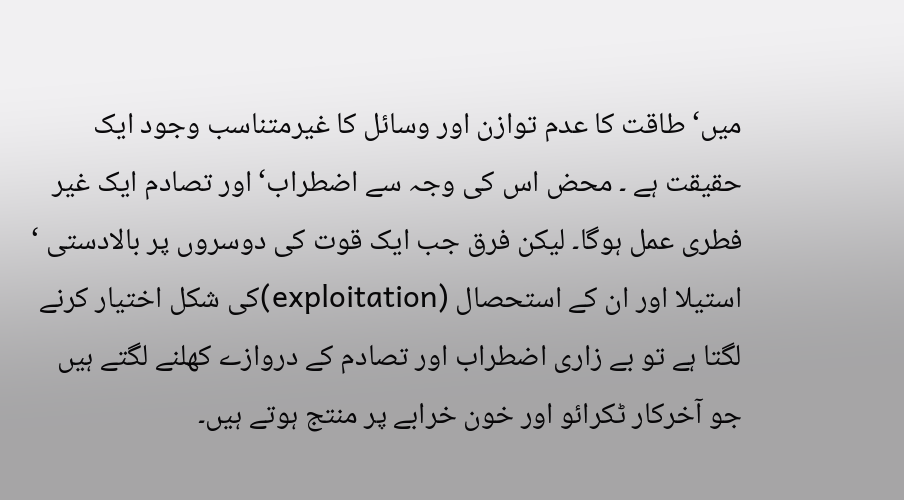میں‘ طاقت کا عدم توازن اور وسائل کا غیرمتناسب وجود ایک حقیقت ہے ۔ محض اس کی وجہ سے اضطراب‘ اور تصادم ایک غیر فطری عمل ہوگا۔ لیکن فرق جب ایک قوت کی دوسروں پر بالادستی ‘ استیلا اور ان کے استحصال (exploitation)کی شکل اختیار کرنے لگتا ہے تو بے زاری اضطراب اور تصادم کے دروازے کھلنے لگتے ہیں جو آخرکار ٹکرائو اور خون خرابے پر منتج ہوتے ہیں۔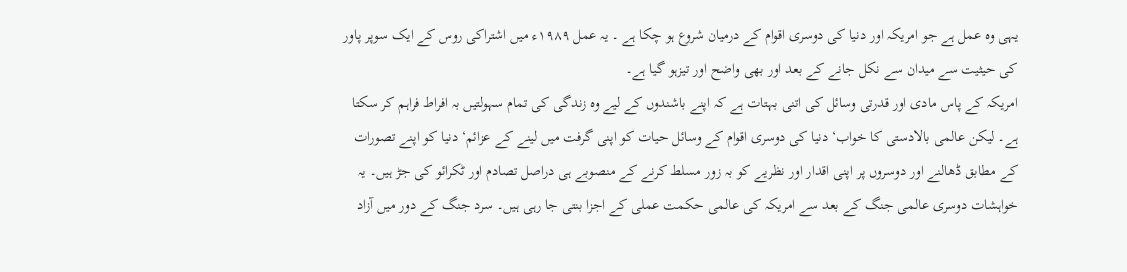یہی وہ عمل ہے جو امریکہ اور دنیا کی دوسری اقوام کے درمیان شروع ہو چکا ہے ۔ یہ عمل ۱۹۸۹ء میں اشتراکی روس کے ایک سوپر پاور کی حیثیت سے میدان سے نکل جانے کے بعد اور بھی واضح اور تیزہو گیا ہے۔
امریکہ کے پاس مادی اور قدرتی وسائل کی اتنی بہتات ہے کہ اپنے باشندوں کے لیے وہ زندگی کی تمام سہولتیں بہ افراط فراہم کر سکتا ہے۔ لیکن عالمی بالادستی کا خواب‘ دنیا کی دوسری اقوام کے وسائل حیات کو اپنی گرفت میں لینے کے عزائم‘ دنیا کو اپنے تصورات کے مطابق ڈھالنے اور دوسروں پر اپنی اقدار اور نظریے کو بہ زور مسلط کرنے کے منصوبے ہی دراصل تصادم اور ٹکرائو کی جڑ ہیں۔ یہ خواہشات دوسری عالمی جنگ کے بعد سے امریکہ کی عالمی حکمت عملی کے اجزا بنتی جا رہی ہیں۔ سرد جنگ کے دور میں آزاد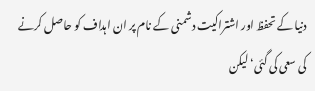دنیا کے تحفظ اور اشتراکیت دشمنی کے نام پر ان اہداف کو حاصل کرنے کی سعی کی گئی‘ لیکن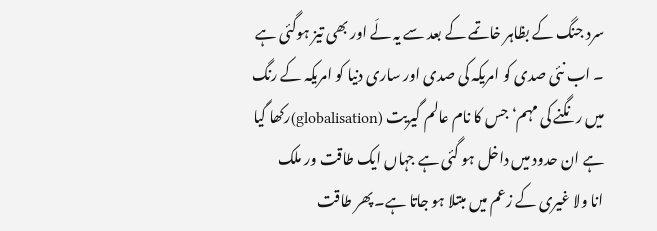سرد جنگ کے بظاہر خاتمے کے بعد سے یہ لَے اور بھی تیز ہوگئی ہے ۔ اب نئی صدی کو امریکہ کی صدی اور ساری دنیا کو امریکہ کے رنگ میں رنگنے کی مہم‘ جس کا نام عالم گیریت (globalisation)رکھا گیا ہے ان حدود میں داخل ہو گئی ہے جہاں ایک طاقت ور ملک
انا ولا غیری کے زعم میں مبتلا ہو جاتا ہے۔ پھر طاقت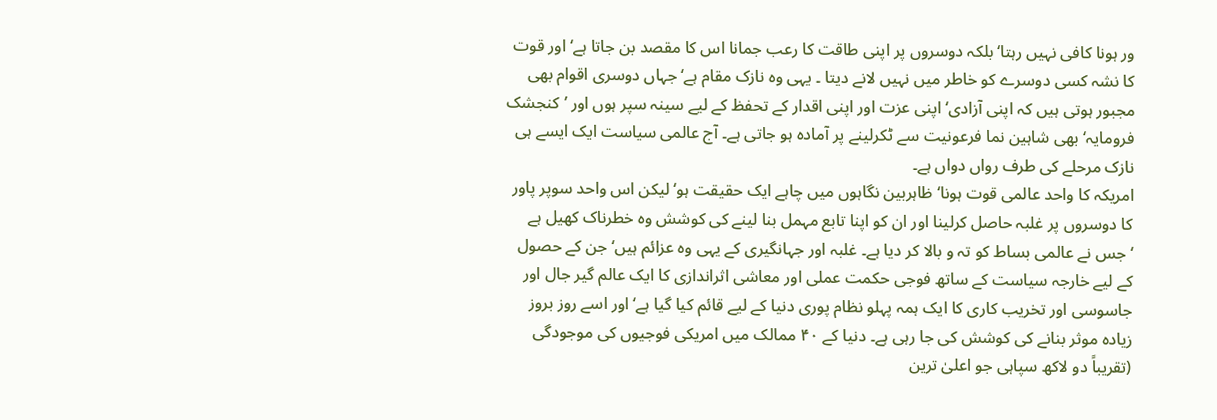ور ہونا کافی نہیں رہتا‘ بلکہ دوسروں پر اپنی طاقت کا رعب جمانا اس کا مقصد بن جاتا ہے‘ اور قوت کا نشہ کسی دوسرے کو خاطر میں نہیں لانے دیتا ۔ یہی وہ نازک مقام ہے‘ جہاں دوسری اقوام بھی مجبور ہوتی ہیں کہ اپنی آزادی‘ اپنی عزت اور اپنی اقدار کے تحفظ کے لیے سینہ سپر ہوں اور ’کنجشک فرومایہ‘ بھی شاہین نما فرعونیت سے ٹکرلینے پر آمادہ ہو جاتی ہے۔ آج عالمی سیاست ایک ایسے ہی نازک مرحلے کی طرف رواں دواں ہے۔
امریکہ کا واحد عالمی قوت ہونا‘ ظاہربین نگاہوں میں چاہے ایک حقیقت ہو‘ لیکن اس واحد سوپر پاور کا دوسروں پر غلبہ حاصل کرلینا اور ان کو اپنا تابع مہمل بنا لینے کی کوشش وہ خطرناک کھیل ہے ‘جس نے عالمی بساط کو تہ و بالا کر دیا ہے۔ غلبہ اور جہانگیری کے یہی وہ عزائم ہیں‘ جن کے حصول کے لیے خارجہ سیاست کے ساتھ فوجی حکمت عملی اور معاشی اثراندازی کا ایک عالم گیر جال اور جاسوسی اور تخریب کاری کا ایک ہمہ پہلو نظام پوری دنیا کے لیے قائم کیا گیا ہے‘ اور اسے روز بروز زیادہ موثر بنانے کی کوشش کی جا رہی ہے۔ دنیا کے ۴۰ ممالک میں امریکی فوجیوں کی موجودگی (تقریباً دو لاکھ سپاہی جو اعلیٰ ترین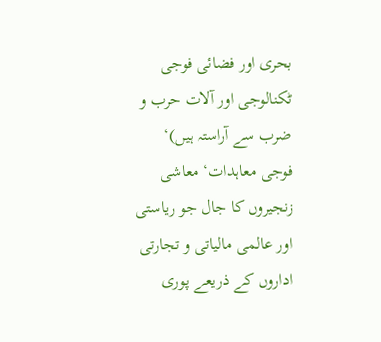بحری اور فضائی فوجی ٹکنالوجی اور آلات حرب و ضرب سے آراستہ ہیں)‘ فوجی معاہدات‘ معاشی زنجیروں کا جال جو ریاستی اور عالمی مالیاتی و تجارتی اداروں کے ذریعے پوری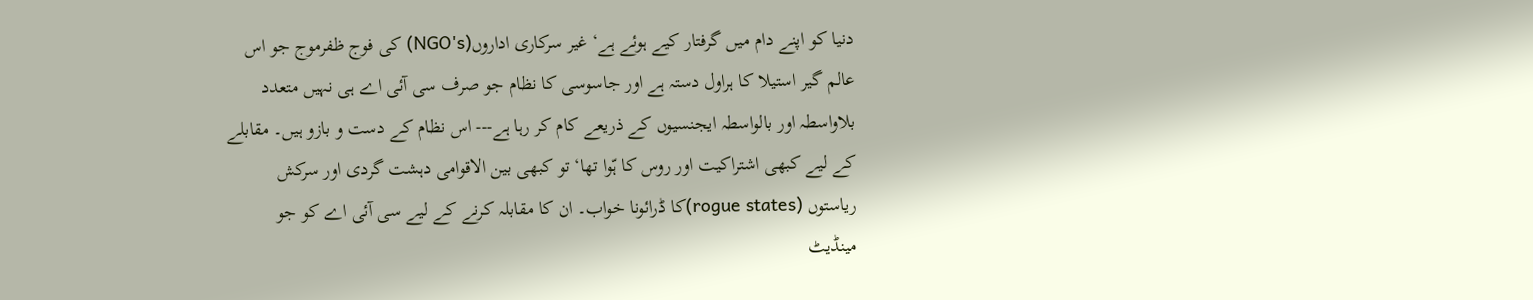دنیا کو اپنے دام میں گرفتار کیے ہوئے ہے‘ غیر سرکاری اداروں(NGO's) کی فوج ظفرموج جو اس عالم گیر استیلا کا ہراول دستہ ہے اور جاسوسی کا نظام جو صرف سی آئی اے ہی نہیں متعدد بلاواسطہ اور بالواسطہ ایجنسیوں کے ذریعے کام کر رہا ہے--- اس نظام کے دست و بازو ہیں۔ مقابلے کے لیے کبھی اشتراکیت اور روس کا ہّوا تھا‘ تو کبھی بین الاقوامی دہشت گردی اور سرکش ریاستوں (rogue states)کا ڈرائونا خواب۔ ان کا مقابلہ کرنے کے لیے سی آئی اے کو جو مینڈیٹ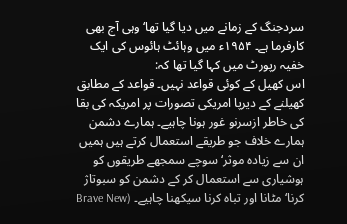سردجنگ کے زمانے میں دیا گیا تھا‘ وہی آج بھی کارفرما ہے۔ ۱۹۵۴ء میں وہائٹ ہائوس کی ایک خفیہ رپورٹ میں کہا گیا تھا کہ:
اس کھیل کے کوئی قواعد نہیں۔ قواعد کے مطابق کھیلنے کے دیرپا امریکی تصورات پر امریکہ کی بقا کی خاطر ازسرنو غور ہونا چاہیے۔ ہمارے دشمن ہمارے خلاف جو طریقے استعمال کرتے ہیں ہمیں ان سے زیادہ موثر‘ سوچے سمجھے طریقوں کو ہوشیاری سے استعمال کر کے دشمن کو سبوتاژ کرنا‘ مٹانا اور تباہ کرنا سیکھنا چاہیے۔ (Brave New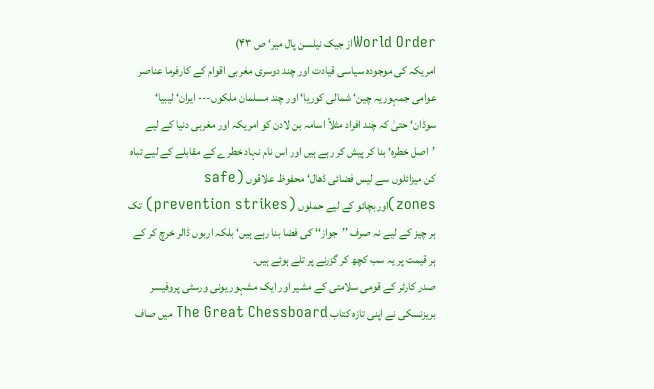World Orderاز جیک نیلسن پال میر‘ ص ۴۳)
امریکہ کی موجودہ سیاسی قیادت اور چند دوسری مغربی اقوام کے کارفرما عناصر عوامی جمہوریہ چین‘ شمالی کوریا‘ اور چند مسلمان ملکوں--- ایران‘ لیبیا‘ سوڈان‘ حتیٰ کہ چند افراد مثلاً اسامہ بن لادن کو امریکہ اور مغربی دنیا کے لیے ’اصل خطرہ‘ بنا کر پیش کر رہے ہیں اور اس نام نہاد خطرے کے مقابلے کے لیے تباہ کن میزائلوں سے لیس فضائی ڈھال‘ محفوظ علاقوں (safe zones)اوربچائو کے لیے حملوں (prevention strikes) تک ہر چیز کے لیے نہ صرف ’’جواز‘‘ کی فضا بنا رہے ہیں‘ بلکہ اربوں ڈالر خرچ کر کے ہر قیمت پر یہ سب کچھ کر گزرنے پر تلے ہوئے ہیں۔
صدر کارٹر کے قومی سلامتی کے مشیر اور ایک مشہور یونی ورسٹی پروفیسر بریزنسکی نے اپنی تازہ کتاب The Great Chessboard میں صاف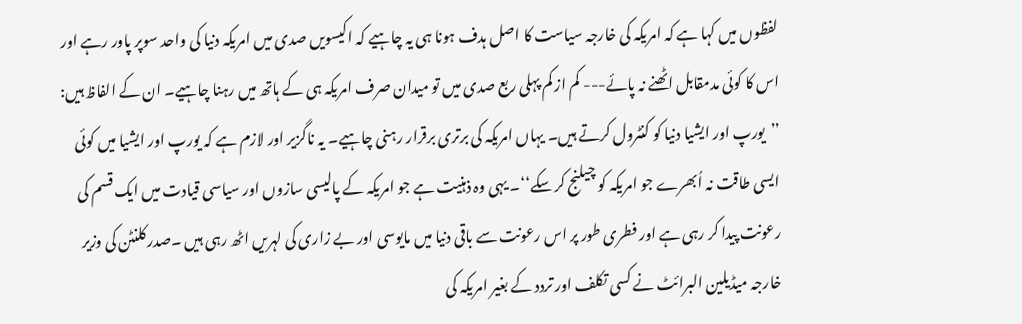لفظوں میں کہا ہے کہ امریکہ کی خارجہ سیاست کا اصل ہدف ہونا ہی یہ چاہیے کہ اکیسویں صدی میں امریکہ دنیا کی واحد سوپر پاور رہے اور اس کا کوئی مدمقابل اٹھنے نہ پائے--- کم از کم پہلی ربع صدی میں تو میدان صرف امریکہ ہی کے ہاتھ میں رہنا چاہیے۔ ان کے الفاظ ہیں: ’’یورپ اور ایشیا دنیا کو کنٹرول کرتے ہیں۔ یہاں امریکہ کی برتری برقرار رہنی چاہیے۔ یہ ناگزیر اور لازم ہے کہ یورپ اور ایشیا میں کوئی ایسی طاقت نہ اُبھرے جو امریکہ کو چیلنج کر سکے‘‘۔ یہی وہ ذہنیت ہے جو امریکہ کے پالیسی سازوں اور سیاسی قیادت میں ایک قسم کی رعونت پیدا کر رہی ہے اور فطری طور پر اس رعونت سے باقی دنیا میں مایوسی اور بے زاری کی لہریں اٹھ رہی ہیں ۔صدر کلنٹن کی وزیر خارجہ میڈیلین البرائٹ نے کسی تکلف اور تردد کے بغیر امریکہ کی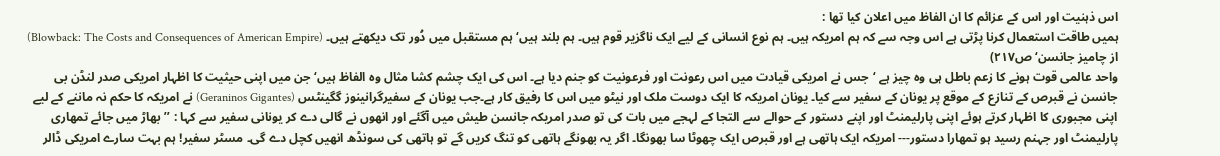اس ذہنیت اور اس کے عزائم کا ان الفاظ میں اعلان کیا تھا :
ہمیں طاقت استعمال کرنا پڑتی ہے اس وجہ سے کہ ہم امریکہ ہیں۔ ہم نوع انسانی کے لیے ایک ناگزیر قوم ہیں۔ ہم بلند ہیں‘ ہم مستقبل میں دُور تک دیکھتے ہیں۔ (Blowback: The Costs and Consequences of American Empire) از چامیز جانسن‘ ص۲۱۷)
واحد عالمی قوت ہونے کا زعم باطل ہی وہ چیز ہے ‘جس نے امریکی قیادت میں اس رعونت اور فرعونیت کو جنم دیا ہے۔ اس کی ایک چشم کشا مثال وہ الفاظ ہیں‘ جن میں اپنی حیثیت کا اظہار امریکی صدر لنڈن بی جانسن نے قبرص کے تنازع کے موقع پر یونان کے سفیر سے کیا۔ یونان امریکہ کا ایک دوست ملک اور نیٹو میں اس کا رفیق کار ہے۔جب یونان کے سفیرگرانینوز گگینٹس (Geraninos Gigantes) نے امریکہ کا حکم نہ ماننے کے لیے اپنی مجبوری کا اظہار کرتے ہوئے اپنی پارلیمنٹ اور اپنے دستور کے حوالے سے التجا کے لہجے میں بات کی تو صدر امریکہ جانسن طیش میں آگئے اور انھوں نے گالی دے کر یونانی سفیر سے کہا : ’’بھاڑ میں جائے تمھاری پارلیمنٹ اور جہنم رسید ہو تمھارا دستور--- امریکہ ایک ہاتھی ہے اور قبرص ایک چھوٹا سا بھونگا۔ اگر یہ بھونگے ہاتھی کو تنگ کریں گے تو ہاتھی کی سونڈھ انھیں کچل دے گی۔ مسٹر سفیر! ہم بہت سارے امریکی ڈالر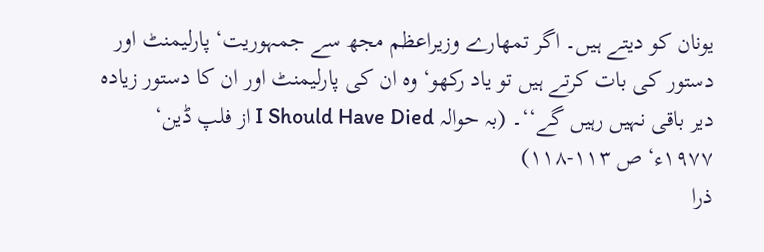یونان کو دیتے ہیں۔ اگر تمھارے وزیراعظم مجھ سے جمہوریت‘ پارلیمنٹ اور دستور کی بات کرتے ہیں تو یاد رکھو‘ وہ ان کی پارلیمنٹ اور ان کا دستور زیادہ دیر باقی نہیں رہیں گے‘‘۔ (بہ حوالہ I Should Have Died از فلپ ڈین‘ ۱۹۷۷ء‘ ص ۱۱۳-۱۱۸)
ذرا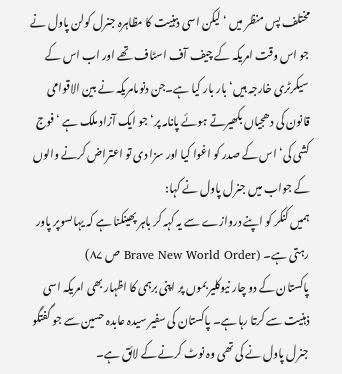مختلف پس منظر میں ‘لیکن اسی ذہنیت کا مظاہرہ جنرل کولن پاول نے جو اس وقت امریکہ کے چیف آف اسٹاف تھے اور اب اس کے سیکرٹری خارجہ ہیں‘ بار بار کیا ہے۔جن دنوںامریکہ نے بین الاقوامی قانون کی دھجیاں بکھیرتے ہوئے پانامہ پر‘ جو ایک آزاد ملک ہے ‘فوج کشی کی‘ اس کے صدر کو اغوا کیا اور سزا دی تو اعتراض کرنے والوں کے جواب میں جنرل پاول نے کہا:
ہمیں کنکر کو اپنے دروازے سے یہ کہہ کر باہر پھینکنا ہے کہ یہاںسوپر پاور رہتی ہے۔ (Brave New World Order ص ۸۷)
پاکستان کے دو چار نیوکلیر بموں پر اپنی برہمی کا اظہار بھی امریکہ اسی ذہنیت سے کرتا رہا ہے۔ پاکستان کی سفیر سیدہ عابدہ حسین سے جو گفتگو جنرل پاول نے کی تھی وہ نوٹ کرنے کے لائق ہے۔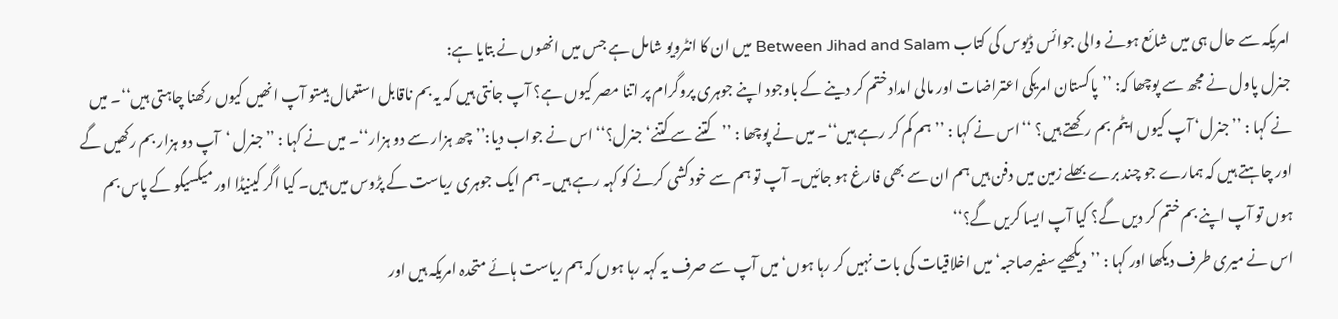امریکہ سے حال ہی میں شائع ہونے والی جوائس ڈیوس کی کتاب Between Jihad and Salam میں ان کا انٹرویو شامل ہے جس میں انھوں نے بتایا ہے:
جنرل پاول نے مجھ سے پوچھا کہ: ’’پاکستان امریکی اعتراضات اور مالی امداد ختم کر دینے کے باوجود اپنے جوہری پروگرام پر اتنا مصر کیوں ہے؟ آپ جانتی ہیں کہ یہ بم ناقابل استعمال ہیںتو آپ انھیں کیوں رکھنا چاہتی ہیں‘‘۔ میں نے کہا : ’’جنرل‘ آپ کیوں ایٹم بم رکھتے ہیں؟ ‘‘اس نے کہا : ’’ہم کم کر رہے ہیں‘‘۔ میں نے پوچھا : ’’کتنے سے کتنے‘ جنرل؟‘‘ اس نے جواب دیا:’’چھ ہزار سے دو ہزار‘‘۔ میں نے کہا : ’’جنرل ‘آپ دو ہزار بم رکھیں گے اور چاہتے ہیں کہ ہمارے جو چند برے بھلے زمین میں دفن ہیں ہم ان سے بھی فارغ ہو جائیں۔ آپ تو ہم سے خودکشی کرنے کو کہہ رہے ہیں۔ ہم ایک جوہری ریاست کے پڑوس میں ہیں۔ کیا اگر کینیڈا اور میکسیکو کے پاس بم ہوں تو آپ اپنے بم ختم کر دیں گے؟ کیا آپ ایسا کریں گے؟‘‘
اس نے میری طرف دیکھا اور کہا : ’’دیکھیے سفیرصاحبہ‘ میں اخلاقیات کی بات نہیں کر رہا ہوں‘ میں آپ سے صرف یہ کہہ رہا ہوں کہ ہم ریاست ہائے متحدہ امریکہ ہیں اور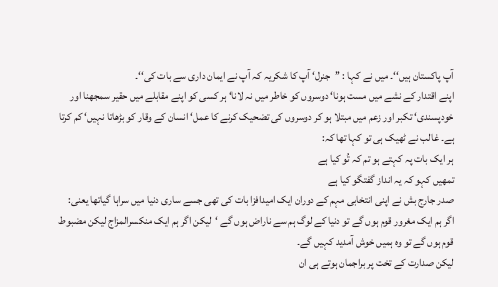آپ پاکستان ہیں‘‘۔ میں نے کہا : ’’جنرل‘ آپ کا شکریہ کہ آپ نے ایمان داری سے بات کی‘‘۔
اپنے اقتدار کے نشے میں مست ہونا‘ دوسروں کو خاطر میں نہ لانا‘ ہر کسی کو اپنے مقابلے میں حقیر سمجھنا اور خودپسندی‘ تکبر اور زعم میں مبتلا ہو کر دوسروں کی تضحیک کرنے کا عمل‘ انسان کے وقار کو بڑھاتا نہیں‘ کم کرتا ہے۔ غالب نے ٹھیک ہی تو کہا تھا کہ:
ہر ایک بات پہ کہتے ہو تم کہ تُو کیا ہے
تمھیں کہو کہ یہ انداز گفتگو کیا ہے
صدر جارج بش نے اپنی انتخابی مہم کے دوران ایک امیدافزا بات کی تھی جسے ساری دنیا میں سراہا گیاتھا یعنی:
اگر ہم ایک مغرور قوم ہوں گے تو دنیا کے لوگ ہم سے ناراض ہوں گے ‘لیکن اگر ہم ایک منکسرالمزاج لیکن مضبوط قوم ہوں گے تو وہ ہمیں خوش آمدید کہیں گے۔
لیکن صدارت کے تخت پر براجمان ہوتے ہی ان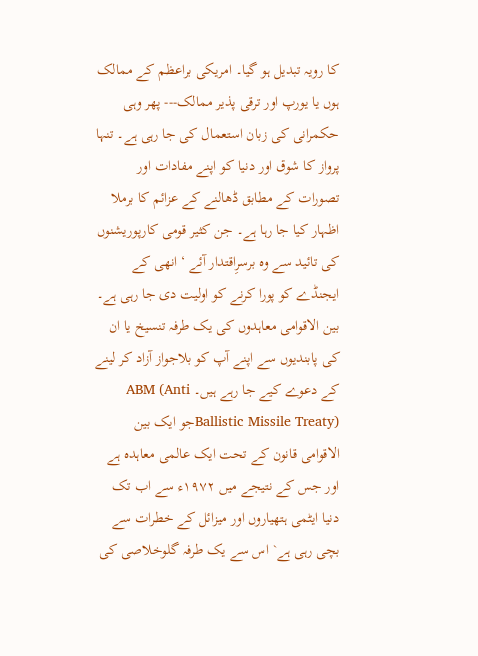کا رویہ تبدیل ہو گیا۔ امریکی براعظم کے ممالک ہوں یا یورپ اور ترقی پذیر ممالک--- پھر وہی حکمرانی کی زبان استعمال کی جا رہی ہے۔ تنہا پرواز کا شوق اور دنیا کو اپنے مفادات اور تصورات کے مطابق ڈھالنے کے عزائم کا برملا اظہار کیا جا رہا ہے۔ جن کثیر قومی کارپوریشنوں کی تائید سے وہ برسرِاقتدار آئے ‘ انھی کے ایجنڈے کو پورا کرنے کو اولیت دی جا رہی ہے۔ بین الاقوامی معاہدوں کی یک طرفہ تنسیخ یا ان کی پابندیوں سے اپنے آپ کو بلاجواز آزاد کر لینے کے دعوے کیے جا رہے ہیں۔ ABM (Anti Ballistic Missile Treaty)جو ایک بین الاقوامی قانون کے تحت ایک عالمی معاہدہ ہے اور جس کے نتیجے میں ۱۹۷۲ء سے اب تک دنیا ایٹمی ہتھیاروں اور میزائل کے خطرات سے بچی رہی ہے` اس سے یک طرفہ گلوخلاصی کی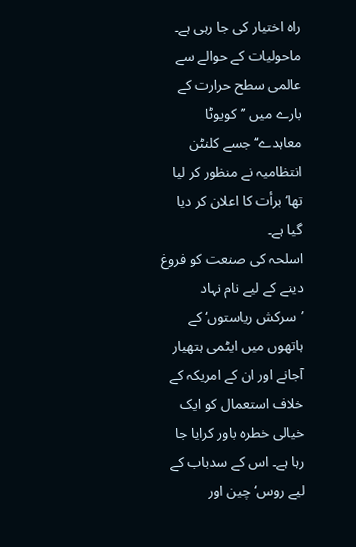راہ اختیار کی جا رہی ہے۔ ماحولیات کے حوالے سے عالمی سطح حرارت کے بارے میں ’’کویوٹا معاہدے‘‘ جسے کلنٹن انتظامیہ نے منظور کر لیا تھا‘ برأت کا اعلان کر دیا گیا ہے۔
اسلحہ کی صنعت کو فروغ دینے کے لیے نام نہاد ’سرکش ریاستوں‘ کے ہاتھوں میں ایٹمی ہتھیار آجانے اور ان کے امریکہ کے خلاف استعمال کو ایک خیالی خطرہ باور کرایا جا رہا ہے۔ اس کے سدباب کے لیے روس‘ چین اور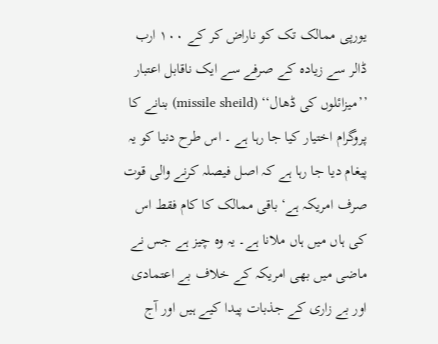یورپی ممالک تک کو ناراض کر کے ۱۰۰ ارب ڈالر سے زیادہ کے صرفے سے ایک ناقابل اعتبار ’’میزائلوں کی ڈھال‘‘ (missile sheild) بنانے کا پروگرام اختیار کیا جا رہا ہے ۔ اس طرح دنیا کو یہ پیغام دیا جا رہا ہے کہ اصل فیصلہ کرنے والی قوت صرف امریکہ ہے‘ باقی ممالک کا کام فقط اس کی ہاں میں ہاں ملانا ہے۔ یہ وہ چیز ہے جس نے ماضی میں بھی امریکہ کے خلاف بے اعتمادی اور بے زاری کے جذبات پیدا کیے ہیں اور آج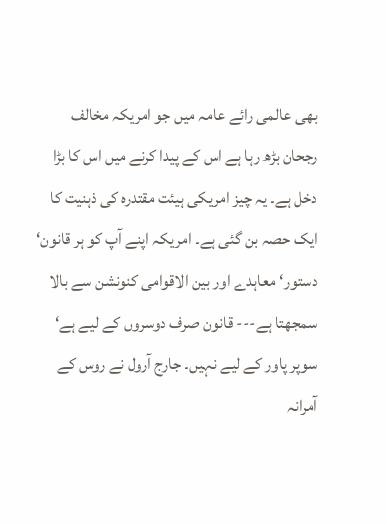بھی عالمی رائے عامہ میں جو امریکہ مخالف رجحان بڑھ رہا ہے اس کے پیدا کرنے میں اس کا بڑا دخل ہے۔ یہ چیز امریکی ہیئت مقتدرہ کی ذہنیت کا ایک حصہ بن گئی ہے۔ امریکہ اپنے آپ کو ہر قانون‘ دستور‘ معاہدے اور بین الاقوامی کنونشن سے بالا سمجھتا ہے--- قانون صرف دوسروں کے لیے ہے‘ سوپر پاور کے لیے نہیں۔ جارج آرول نے روس کے آمرانہ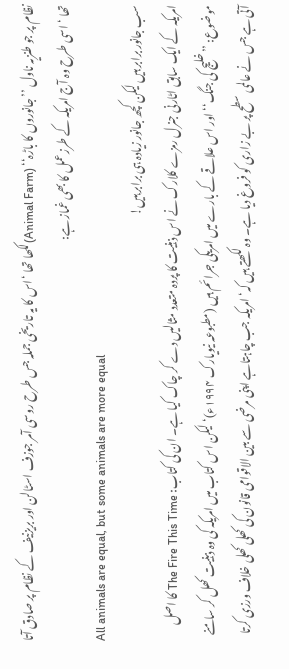نظام پر جو طنزیہ ناول ’’جانوروں کا باڑہ‘‘ (Animal Farm)لکھا تھا ‘اس کا یہ تاریخی جملہ جس طرح روسی آمر جوزف اسٹالن اور بریزنیف کے نظام پر صادق آتا تھا ‘ اسی طرح وہ آج امریکہ کے طرزعمل کا بھی غماز ہے:
All animals are equal, but some animals are more equal
سب جانور برابر ہیں لیکن کچھ جانور زیادہ ہی برابر ہیں!
امریکہ کے ایک سابق اٹارنی جنرل رمزے کلارک نے اس ذہنیت کا پردہ متعدد مثالیں دے کر چاک کیا ہے۔ ان کی کتاب: The Fire This Time کا اصل موضوع: ’’خلیج کی جنگ‘‘ اور اس علاقے کے بارے میں امریکی جرائم ہیں (مطبوعہ نیویارک ۱۹۹۴ء)‘ لیکن اس کتاب میں امریکہ کی وہ ذہنیت کھل کر سامنے آتی ہے جس نے عالمی سطح پر بے زاری کو فروغ دیا ہے۔ وہ لکھتے ہیں کہ‘ امریکہ جب چاہتاہے اپنی مرضی سے بین الاقوامی قانون کی کھلی کھلی خلاف ورزی کرتا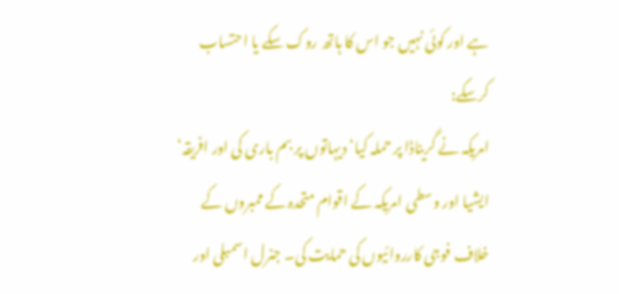ہے اور کوئی نہیں جو اس کا ہاتھ روک سکے یا احتساب کرسکے:
امریکہ نے گریناڈا پر حملہ کیا‘ دیہاتوں پر بم باری کی اور افریقہ‘ ایشیا اور وسطی امریکہ کے اقوام متحدہ کے ممبروں کے خلاف فوجی کارروائیوں کی حمایت کی۔ جنرل اسمبلی اور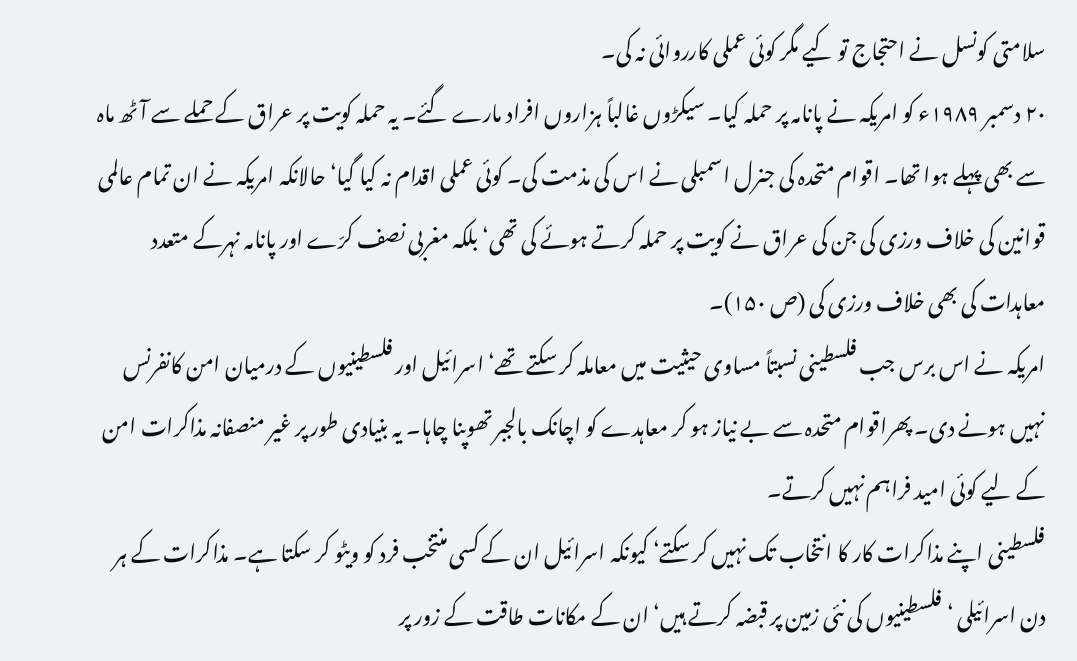سلامتی کونسل نے احتجاج تو کیے مگر کوئی عملی کارروائی نہ کی۔
۲۰ دسمبر ۱۹۸۹ء کو امریکہ نے پانامہ پر حملہ کیا۔ سیکڑوں غالباً ہزاروں افراد مارے گئے۔ یہ حملہ کویت پر عراق کے حملے سے آٹھ ماہ سے بھی پہلے ہوا تھا۔ اقوام متحدہ کی جنرل اسمبلی نے اس کی مذمت کی۔ کوئی عملی اقدام نہ کیا گیا‘ حالانکہ امریکہ نے ان تمام عالمی قوانین کی خلاف ورزی کی جن کی عراق نے کویت پر حملہ کرتے ہوئے کی تھی‘ بلکہ مغربی نصف کرّے اور پانامہ نہرکے متعدد معاہدات کی بھی خلاف ورزی کی (ص ۱۵۰)۔
امریکہ نے اس برس جب فلسطینی نسبتاً مساوی حیثیت میں معاملہ کر سکتے تھے‘ اسرائیل اور فلسطینیوں کے درمیان امن کانفرنس نہیں ہونے دی۔ پھراقوام متحدہ سے بے نیاز ہو کر معاہدے کو اچانک بالجبر تھوپنا چاہا۔ یہ بنیادی طور پر غیر منصفانہ مذاکرات امن کے لیے کوئی امید فراہم نہیں کرتے۔
فلسطینی اپنے مذاکرات کار کا انتخاب تک نہیں کر سکتے‘ کیونکہ اسرائیل ان کے کسی منتخب فرد کو ویٹو کر سکتا ہے۔ مذاکرات کے ہر دن اسرائیلی ‘فلسطینیوں کی نئی زمین پر قبضہ کرتے ہیں‘ ان کے مکانات طاقت کے زور پر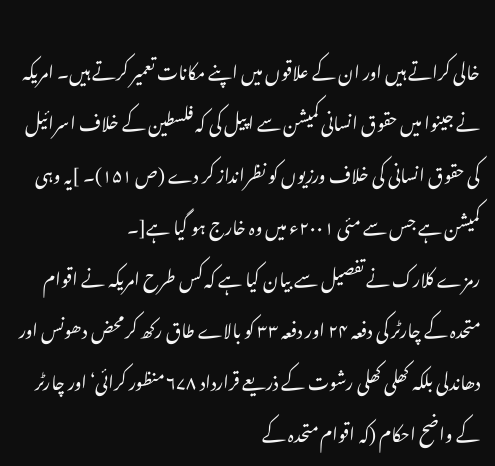خالی کراتے ہیں اور ان کے علاقوں میں اپنے مکانات تعمیر کرتے ہیں۔ امریکہ نے جینوا میں حقوق انسانی کمیشن سے اپیل کی کہ فلسطین کے خلاف اسرائیل کی حقوق انسانی کی خلاف ورزیوں کو نظرانداز کر دے (ص ۱۵۱)۔ ]یہ وہی کمیشن ہے جس سے مئی ۲۰۰۱ء میں وہ خارج ہو گیا ہے[۔
رمزے کلارک نے تفصیل سے بیان کیا ہے کہ کس طرح امریکہ نے اقوام متحدہ کے چارٹر کی دفعہ ۲۴ اور دفعہ ۳۳ کو بالاے طاق رکھ کر محض دھونس اور دھاندلی بلکہ کھلی کھلی رشوت کے ذریعے قرارداد ۶۷۸ منظور کرائی‘ اور چارٹر کے واضح احکام (کہ اقوام متحدہ کے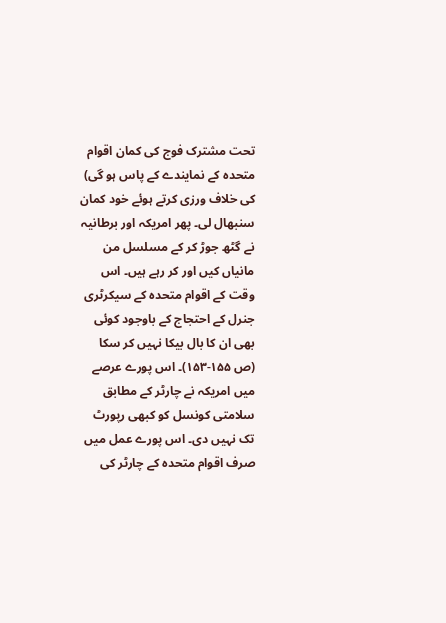تحت مشترک فوج کی کمان اقوام متحدہ کے نمایندے کے پاس ہو گی) کی خلاف ورزی کرتے ہوئے خود کمان سنبھال لی۔ پھر امریکہ اور برطانیہ نے گٹھ جوڑ کر کے مسلسل من مانیاں کیں اور کر رہے ہیں۔ اس وقت کے اقوام متحدہ کے سیکرٹری جنرل کے احتجاج کے باوجود کوئی بھی ان کا بال بیکا نہیں کر سکا (ص ۱۵۵-۱۵۳)۔ اس پورے عرصے میں امریکہ نے چارٹر کے مطابق سلامتی کونسل کو کبھی رپورٹ تک نہیں دی۔ اس پورے عمل میں صرف اقوام متحدہ کے چارٹر کی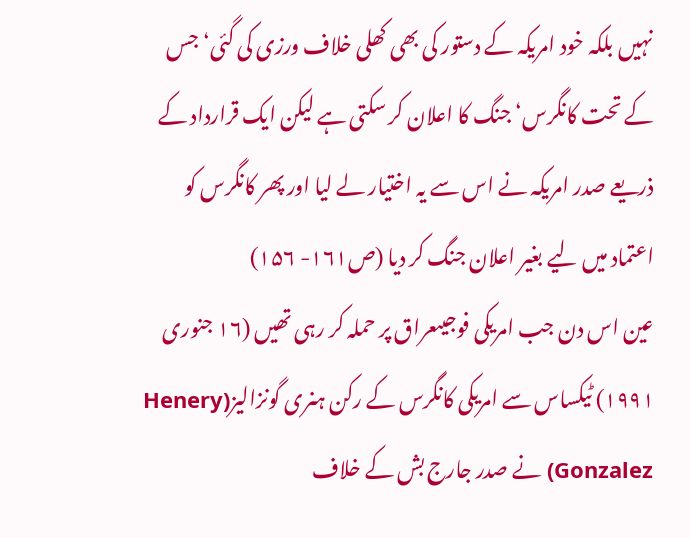نہیں بلکہ خود امریکہ کے دستور کی بھی کھلی خلاف ورزی کی گئی‘ جس کے تحت کانگرس‘ جنگ کا اعلان کر سکتی ہے لیکن ایک قرارداد کے ذریعے صدر امریکہ نے اس سے یہ اختیار لے لیا اور پھر کانگرس کو اعتماد میں لیے بغیر اعلان جنگ کر دیا (ص۱۶۱- ۱۵۶)
عین اس دن جب امریکی فوجیںعراق پر حملہ کر رہی تھیں (۱۶ جنوری ۱۹۹۱) ٹیکساس سے امریکی کانگرس کے رکن ہنری گونزالیز(Henery Gonzalez) نے صدر جارج بش کے خلاف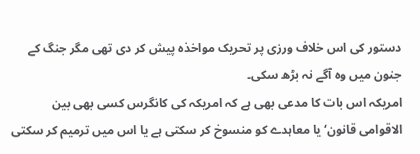دستور کی اس خلاف ورزی پر تحریک مواخذہ پیش کر دی تھی مگر جنگ کے جنون میں وہ آگے نہ بڑھ سکی۔
امریکہ اس بات کا مدعی بھی ہے کہ امریکہ کی کانگرس کسی بھی بین الاقوامی قانون‘ یا معاہدے کو منسوخ کر سکتی ہے یا اس میں ترمیم کر سکتی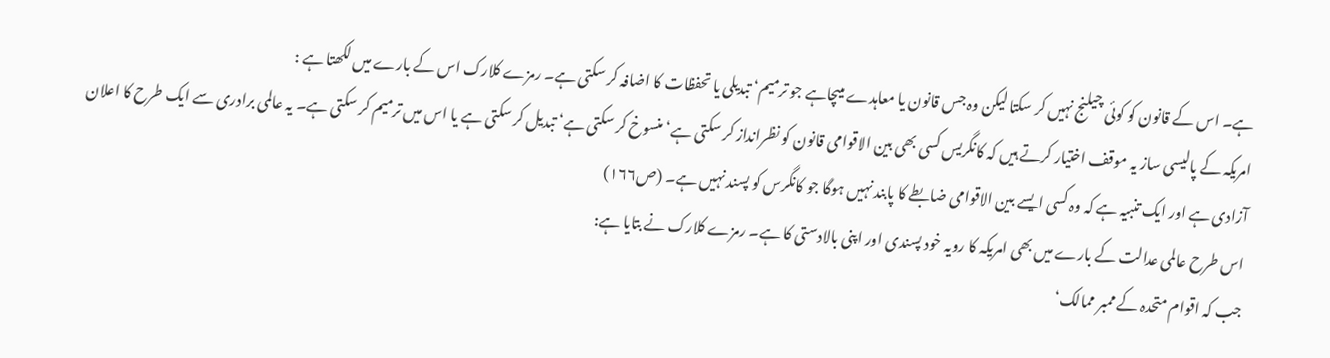ہے۔ اس کے قانون کو کوئی چیلنج نہیں کر سکتا لیکن وہ جس قانون یا معاہدے میںچاہے جو ترمیم‘ تبدیلی یا تحفظات کا اضافہ کر سکتی ہے۔ رمزے کلارک اس کے بارے میں لکھتا ہے :
امریکہ کے پالیسی ساز یہ موقف اختیار کرتے ہیں کہ کانگریس کسی بھی بین الاقوامی قانون کو نظرانداز کر سکتی ہے‘ منسوخ کر سکتی ہے‘ تبدیل کر سکتی ہے یا اس میں ترمیم کر سکتی ہے۔ یہ عالمی برادری سے ایک طرح کا اعلان آزادی ہے اور ایک تنبیہ ہے کہ وہ کسی ایسے بین الاقوامی ضابطے کا پابند نہیں ہوگا جو کانگرس کو پسند نہیں ہے۔ (ص۱۶۶)
اس طرح عالمی عدالت کے بارے میں بھی امریکہ کا رویہ خود پسندی اور اپنی بالادستی کا ہے۔ رمزے کلارک نے بتایا ہے:
جب کہ اقوام متحدہ کے ممبر ممالک‘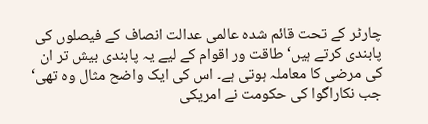چارٹر کے تحت قائم شدہ عالمی عدالت انصاف کے فیصلوں کی پابندی کرتے ہیں‘ طاقت ور اقوام کے لیے یہ پابندی بیش تر ان کی مرضی کا معاملہ ہوتی ہے۔ اس کی ایک واضح مثال وہ تھی‘ جب نکاراگوا کی حکومت نے امریکی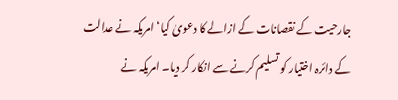جارحیت کے نقصانات کے ازالے کا دعویٰ کیا‘ امریکہ نے عدالت کے دائرہ اختیار کو تسلیم کرنے سے انکار کر دیا۔ امریکہ نے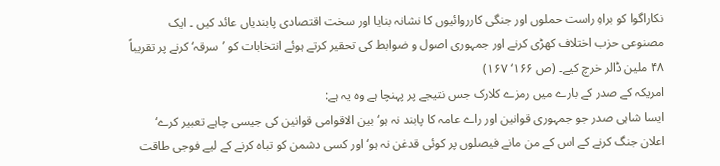نکاراگوا کو براہِ راست حملوں اور جنگی کارروائیوں کا نشانہ بنایا اور سخت اقتصادی پابندیاں عائد کیں ۔ ایک مصنوعی حزب اختلاف کھڑی کرنے اور جمہوری اصول و ضوابط کی تحقیر کرتے ہوئے انتخابات کو ’سرقہ‘ کرنے پر تقریباً ۴۸ ملین ڈالر خرچ کیے۔ (ص ۱۶۶‘ ۱۶۷)
امریکہ کے صدر کے بارے میں رمزے کلارک جس نتیجے پر پہنچا ہے وہ یہ ہے:
ایسا شاہی صدر جو جمہوری قوانین اور راے عامہ کا پابند نہ ہو‘ بین الاقوامی قوانین کی جیسی چاہے تعبیر کرے‘ اعلان جنگ کرنے کے اس کے من مانے فیصلوں پر کوئی قدغن نہ ہو‘ اور کسی دشمن کو تباہ کرنے کے لیے فوجی طاقت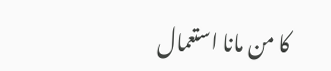کا من مانا استعمال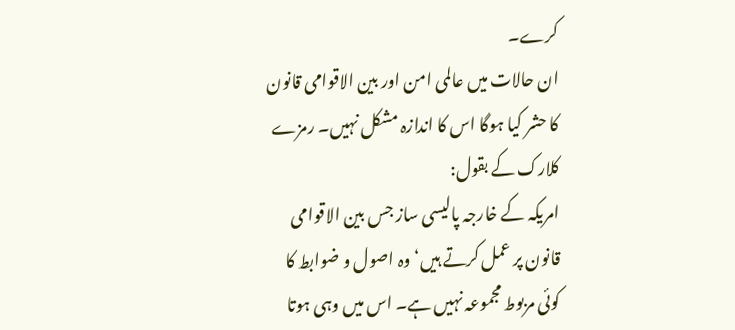کرے۔
ان حالات میں عالمی امن اور بین الاقوامی قانون کا حشر کیا ہوگا اس کا اندازہ مشکل نہیں۔ رمزے کلارک کے بقول:
امریکہ کے خارجہ پالیسی ساز جس بین الاقوامی قانون پر عمل کرتے ہیں‘ وہ اصول و ضوابط کا کوئی مربوط مجموعہ نہیں ہے۔ اس میں وہی ہوتا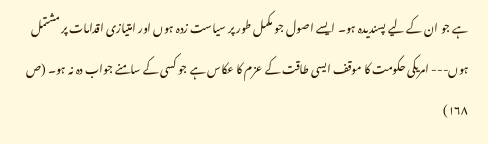ہے جو ان کے لیے پسندیدہ ہو۔ ایسے اصول جو مکمل طور پر سیاست زدہ ہوں اور امتیازی اقدامات پر مشتمل ہوں--- امریکی حکومت کا موقف ایسی طاقت کے عزم کا عکاس ہے جو کسی کے سامنے جواب دہ نہ ہو۔ (ص ۱۶۸)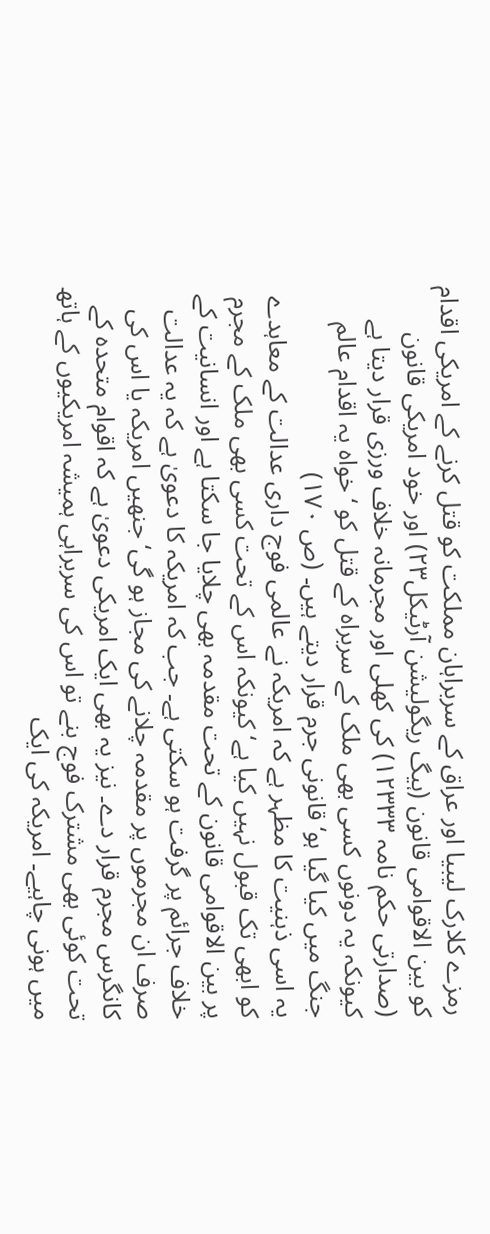رمزے کلارک لیبیا اور عراق کے سربراہان مملکت کو قتل کرنے کے امریکی اقدام کو بین الاقوامی قانون (ہیگ ریگولیشن آرٹیکل۲۳) اور خود امریکی قانون (صدارتی حکم نامہ ۱۲۳۳۳) کی کھلی اور مجرمانہ خلاف ورزی قرار دیتا ہے کیونکہ یہ دونوں کسی بھی ملک کے سربراہ کے قتل کو ‘ خواہ یہ اقدام عالم جنگ میں کیا گیا ہو‘ قانونی جرم قرار دیتے ہیں۔ (ص ۱۷۰)
یہ اسی ذہنیت کا مظہر ہے کہ امریکہ نے عالمی فوج داری عدالت کے معاہدے کو ابھی تک قبول نہیں کیا ہے‘ کیونکہ اس کے تحت کسی بھی ملک کے مجرم پر بین الاقوامی قانون کے تحت مقدمہ بھی چلایا جا سکتا ہے اور انسانیت کے خلاف جرائم پر گرفت ہو سکتی ہے۔ جب کہ امریکہ کا دعویٰ ہے کہ یہ عدالت صرف ان مجرموں پر مقدمہ چلانے کی مجاز ہو گی‘ جنھیں امریکہ یا اس کی کانگرس مجرم قرار دے۔ نیز یہ بھی ایک امریکی دعویٰ ہے کہ اقوام متحدہ کے تحت کوئی بھی مشترک فوج بنے تو اس کی سربراہی ہمیشہ امریکیوں کے ہاتھ میں ہونی چاہیے۔ امریکہ کی ایک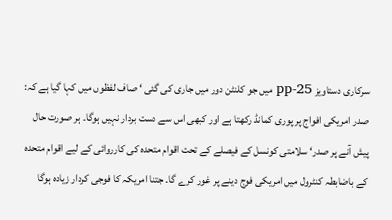سرکاری دستاویز pp-25 میں جو کلنٹن دور میں جاری کی گئی ‘ صاف لفظوں میں کہا گیا ہے کہ:
صدر امریکی افواج پر پوری کمانڈ رکھتا ہے اور کبھی اس سے دست بردار نہیں ہوگا۔ ہر صورت حال پیش آنے پر صدر‘ سلامتی کونسل کے فیصلے کے تحت اقوام متحدہ کی کارروائی کے لیے اقوام متحدہ کے باضابطہ کنٹرول میں امریکی فوج دینے پر غور کرے گا۔ جتنا امریکہ کا فوجی کردار زیادہ ہوگا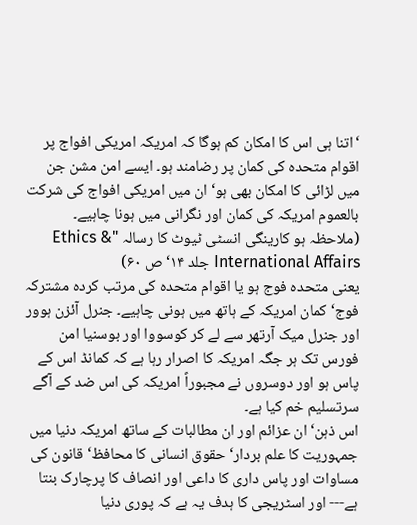‘اتنا ہی اس کا امکان کم ہوگا کہ امریکہ امریکی افواج پر اقوام متحدہ کی کمان پر رضامند ہو۔ ایسے امن مشن جن میں لڑائی کا امکان بھی ہو‘ ان میں امریکی افواج کی شرکت بالعموم امریکہ کی کمان اور نگرانی میں ہونا چاہیے۔ (ملاحظہ ہو کارینگی انسٹی ٹیوٹ کا رسالہ "Ethics & International Affairs جلد ۱۴‘ ص ۶۰)
یعنی متحدہ فوج ہو یا اقوام متحدہ کی مرتب کردہ مشترکہ فوج‘ کمان امریکہ کے ہاتھ میں ہونی چاہیے۔ جنرل آئزن ہوور اور جنرل میک آرتھر سے لے کر کوسووا اور بوسنیا امن فورس تک ہر جگہ امریکہ کا اصرار رہا ہے کہ کمانڈ اس کے پاس ہو اور دوسروں نے مجبوراً امریکہ کی اس ضد کے آگے سرتسلیم خم کیا ہے۔
اس ذہن‘ ان عزائم اور ان مطالبات کے ساتھ امریکہ دنیا میں جمہوریت کا علم بردار‘ حقوق انسانی کا محافظ‘ قانون کی مساوات اور پاس داری کا داعی اور انصاف کا پرچارک بنتا ہے--- اور اسٹریجی کا ہدف یہ ہے کہ پوری دنیا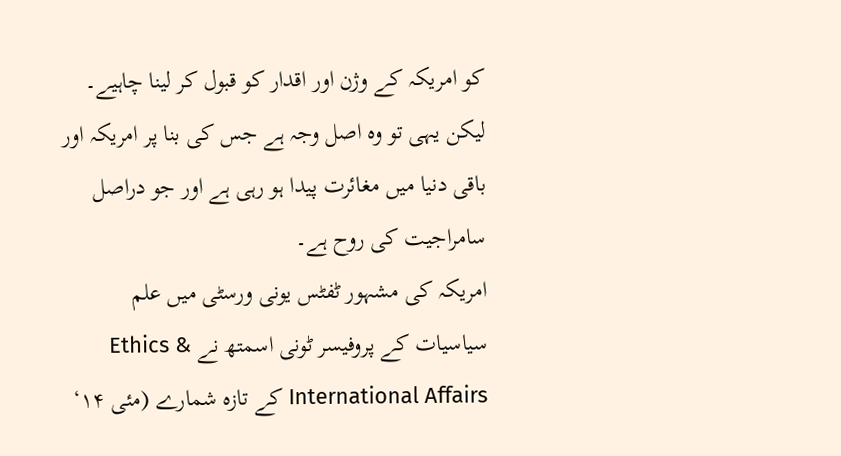کو امریکہ کے وژن اور اقدار کو قبول کر لینا چاہیے۔ لیکن یہی تو وہ اصل وجہ ہے جس کی بنا پر امریکہ اور باقی دنیا میں مغائرت پیدا ہو رہی ہے اور جو دراصل سامراجیت کی روح ہے۔
امریکہ کی مشہور ٹفٹس یونی ورسٹی میں علم سیاسیات کے پروفیسر ٹونی اسمتھ نے Ethics & International Affairs کے تازہ شمارے (مئی ۱۴‘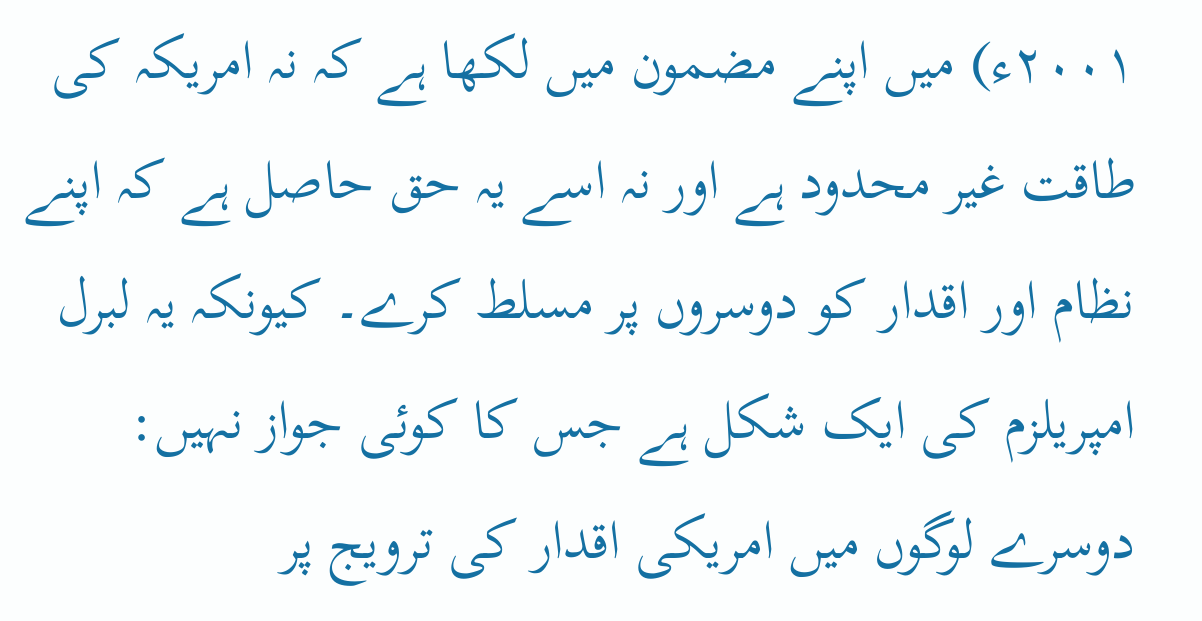۲۰۰۱ء) میں اپنے مضمون میں لکھا ہے کہ نہ امریکہ کی طاقت غیر محدود ہے اور نہ اسے یہ حق حاصل ہے کہ اپنے نظام اور اقدار کو دوسروں پر مسلط کرے۔ کیونکہ یہ لبرل امپریلزم کی ایک شکل ہے جس کا کوئی جواز نہیں:
دوسرے لوگوں میں امریکی اقدار کی ترویج پر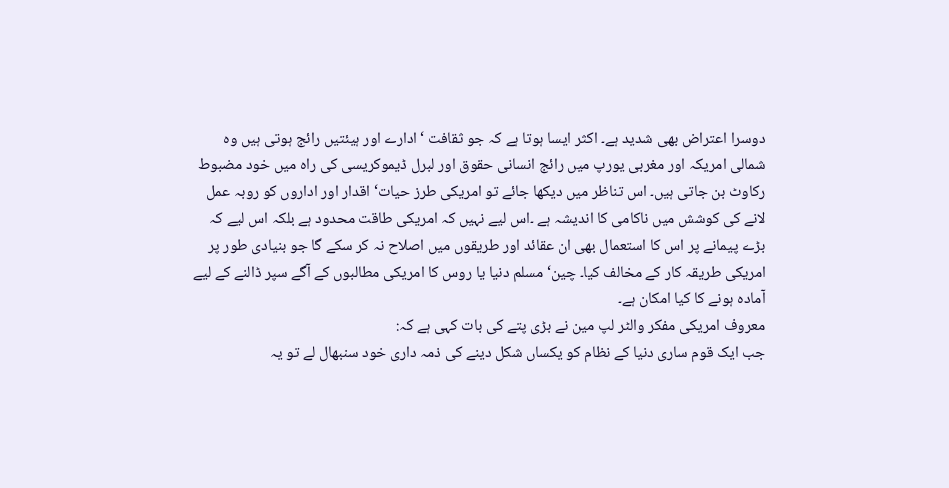دوسرا اعتراض بھی شدید ہے۔ اکثر ایسا ہوتا ہے کہ جو ثقافت ‘ادارے اور ہیئتیں رائج ہوتی ہیں وہ شمالی امریکہ اور مغربی یورپ میں رائج انسانی حقوق اور لبرل ڈیموکریسی کی راہ میں خود مضبوط رکاوٹ بن جاتی ہیں۔ اس تناظر میں دیکھا جائے تو امریکی طرز حیات‘ اقدار اور اداروں کو روبہ عمل لانے کی کوشش میں ناکامی کا اندیشہ ہے ۔اس لیے نہیں کہ امریکی طاقت محدود ہے بلکہ اس لیے کہ بڑے پیمانے پر اس کا استعمال بھی ان عقائد اور طریقوں میں اصلاح نہ کر سکے گا جو بنیادی طور پر امریکی طریقہ کار کے مخالف کیا۔ چین‘ مسلم دنیا یا روس کا امریکی مطالبوں کے آگے سپر ڈالنے کے لیے آمادہ ہونے کا کیا امکان ہے۔
معروف امریکی مفکر والٹر لپ مین نے بڑی پتے کی بات کہی ہے کہ:
جب ایک قوم ساری دنیا کے نظام کو یکساں شکل دینے کی ذمہ داری خود سنبھال لے تو یہ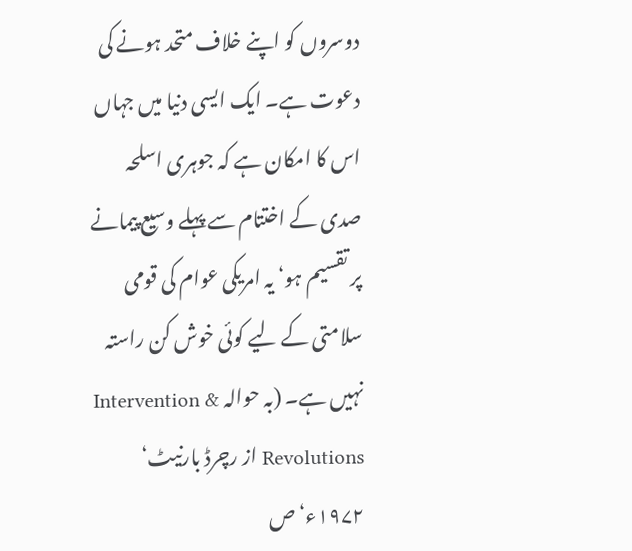دوسروں کو اپنے خلاف متحد ہونے کی دعوت ہے۔ ایک ایسی دنیا میں جہاں اس کا امکان ہے کہ جوہری اسلحہ صدی کے اختتام سے پہلے وسیع پیمانے پر تقسیم ہو‘ یہ امریکی عوام کی قومی سلامتی کے لیے کوئی خوش کن راستہ نہیں ہے۔ (بہ حوالہ Intervention & Revolutions از رچرڈ بارنیٹ‘ ۱۹۷۲ء‘ ص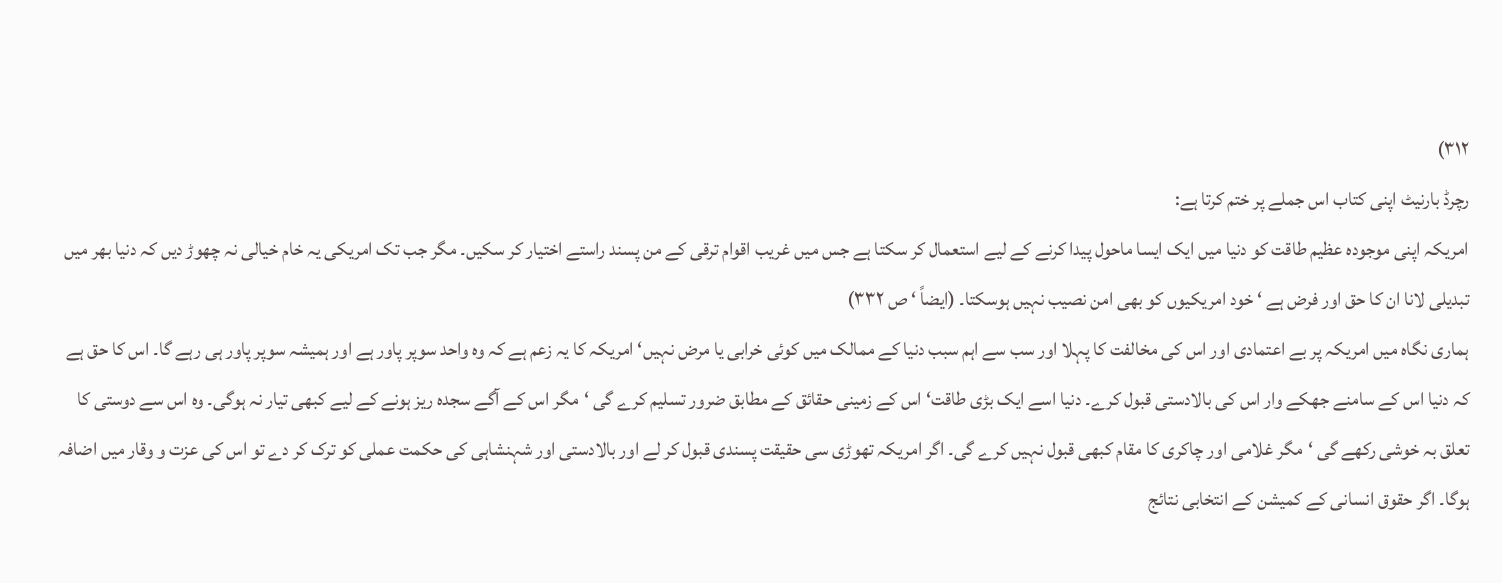۳۱۲)
رچرڈ بارنیٹ اپنی کتاب اس جملے پر ختم کرتا ہے:
امریکہ اپنی موجودہ عظیم طاقت کو دنیا میں ایک ایسا ماحول پیدا کرنے کے لیے استعمال کر سکتا ہے جس میں غریب اقوام ترقی کے من پسند راستے اختیار کر سکیں۔ مگر جب تک امریکی یہ خام خیالی نہ چھوڑ دیں کہ دنیا بھر میں تبدیلی لانا ان کا حق اور فرض ہے ‘ خود امریکیوں کو بھی امن نصیب نہیں ہوسکتا۔ (ایضاً ‘ ص ۳۳۲)
ہماری نگاہ میں امریکہ پر بے اعتمادی اور اس کی مخالفت کا پہلا اور سب سے اہم سبب دنیا کے ممالک میں کوئی خرابی یا مرض نہیں‘ امریکہ کا یہ زعم ہے کہ وہ واحد سوپر پاور ہے اور ہمیشہ سوپر پاور ہی رہے گا۔ اس کا حق ہے کہ دنیا اس کے سامنے جھکے وار اس کی بالادستی قبول کرے۔ دنیا اسے ایک بڑی طاقت‘ اس کے زمینی حقائق کے مطابق ضرور تسلیم کرے گی ‘مگر اس کے آگے سجدہ ریز ہونے کے لیے کبھی تیار نہ ہوگی۔ وہ اس سے دوستی کا تعلق بہ خوشی رکھے گی ‘مگر غلامی اور چاکری کا مقام کبھی قبول نہیں کرے گی۔ اگر امریکہ تھوڑی سی حقیقت پسندی قبول کر لے اور بالادستی اور شہنشاہی کی حکمت عملی کو ترک کر دے تو اس کی عزت و وقار میں اضافہ ہوگا۔ اگر حقوق انسانی کے کمیشن کے انتخابی نتائج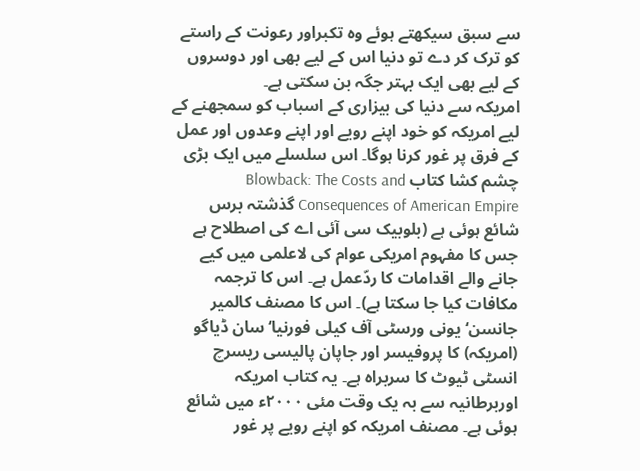سے سبق سیکھتے ہوئے وہ تکبراور رعونت کے راستے کو ترک کر دے تو دنیا اس کے لیے بھی اور دوسروں کے لیے بھی ایک بہتر جگہ بن سکتی ہے۔
امریکہ سے دنیا کی بیزاری کے اسباب کو سمجھنے کے لیے امریکہ کو خود اپنے رویے اور اپنے وعدوں اور عمل کے فرق پر غور کرنا ہوگا۔ اس سلسلے میں ایک بڑی چشم کشا کتاب Blowback: The Costs and Consequences of American Empire گذشتہ برس شائع ہوئی ہے (بلوبیک سی آئی اے کی اصطلاح ہے جس کا مفہوم امریکی عوام کی لاعلمی میں کیے جانے والے اقدامات کا ردّعمل ہے۔ اس کا ترجمہ مکافات کیا جا سکتا ہے)۔ اس کا مصنف کالمیر جانسن‘ یونی ورسٹی آف کیلی فورنیا‘ سان ڈیاگو (امریکہ) کا پروفیسر اور جاپان پالیسی ریسرچ انسٹی ٹیوٹ کا سربراہ ہے۔ یہ کتاب امریکہ اوربرطانیہ سے بہ یک وقت مئی ۲۰۰۰ء میں شائع ہوئی ہے۔ مصنف امریکہ کو اپنے رویے پر غور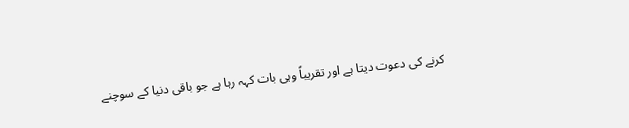کرنے کی دعوت دیتا ہے اور تقریباً وہی بات کہہ رہا ہے جو باقی دنیا کے سوچنے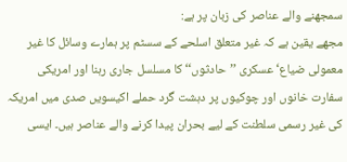سمجھنے والے عناصر کی زبان پر ہے:
مجھے یقین ہے کہ غیر متعلق اسلحے کے سسٹم پر ہمارے وسائل کا غیر معمولی ضیاع‘ عسکری ’’حادثوں‘‘ کا مسلسل جاری رہنا اور امریکی سفارت خانوں اور چوکیوں پر دہشت گرد حملے اکیسویں صدی میں امریکہ کی غیر رسمی سلطنت کے لیے بحران پیدا کرنے والے عناصر ہیں۔ ایسی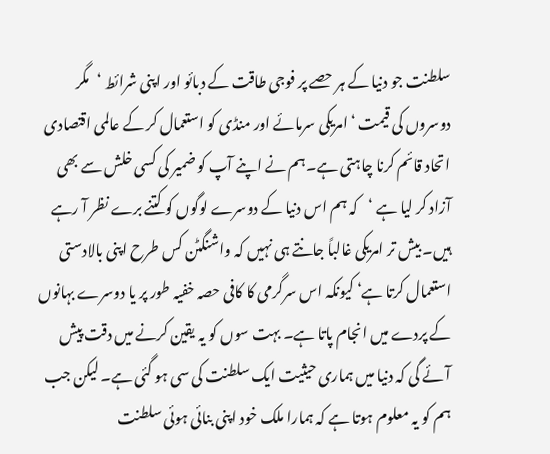سلطنت جو دنیا کے ہر حصے پر فوجی طاقت کے دبائو اور اپنی شرائط ‘مگر دوسروں کی قیمت ‘ امریکی سرمائے اور منڈی کو استعمال کر کے عالمی اقتصادی اتحاد قائم کرنا چاہتی ہے۔ہم نے اپنے آپ کو ضمیر کی کسی خلش سے بھی آزاد کر لیا ہے ‘کہ ہم اس دنیا کے دوسرے لوگوں کو کتنے برے نظر آ رہے ہیں۔ بیش تر امریکی غالباً جانتے ہی نہیں کہ واشنگٹن کس طرح اپنی بالادستی استعمال کرتا ہے‘ کیونکہ اس سرگرمی کا کافی حصہ خفیہ طور پر یا دوسرے بہانوں کے پردے میں انجام پاتا ہے۔ بہت سوں کو یہ یقین کرنے میں دقت پیش آئے گی کہ دنیا میں ہماری حیثیت ایک سلطنت کی سی ہو گئی ہے۔ لیکن جب ہم کو یہ معلوم ہوتا ہے کہ ہمارا ملک خود اپنی بنائی ہوئی سلطنت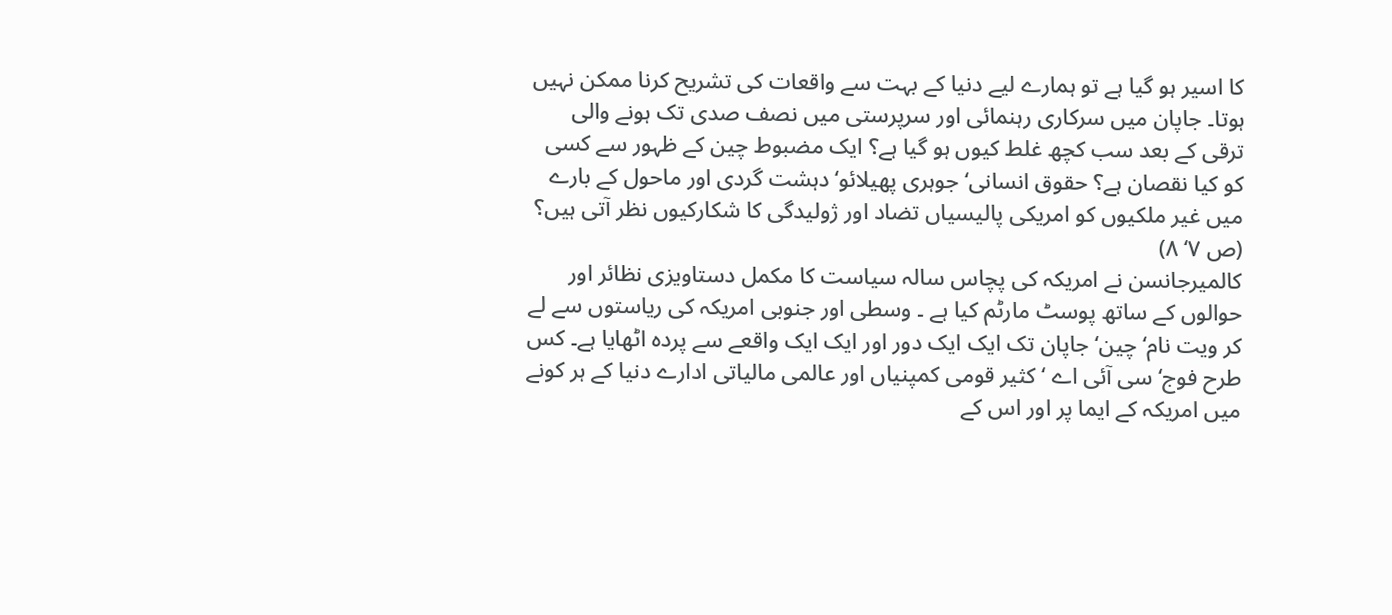کا اسیر ہو گیا ہے تو ہمارے لیے دنیا کے بہت سے واقعات کی تشریح کرنا ممکن نہیں ہوتا۔ جاپان میں سرکاری رہنمائی اور سرپرستی میں نصف صدی تک ہونے والی ترقی کے بعد سب کچھ غلط کیوں ہو گیا ہے؟ ایک مضبوط چین کے ظہور سے کسی کو کیا نقصان ہے؟ حقوق انسانی‘ جوہری پھیلائو‘ دہشت گردی اور ماحول کے بارے میں غیر ملکیوں کو امریکی پالیسیاں تضاد اور ژولیدگی کا شکارکیوں نظر آتی ہیں؟ (ص ۷‘ ۸)
کالمیرجانسن نے امریکہ کی پچاس سالہ سیاست کا مکمل دستاویزی نظائر اور حوالوں کے ساتھ پوسٹ مارٹم کیا ہے ۔ وسطی اور جنوبی امریکہ کی ریاستوں سے لے کر ویت نام‘ چین‘ جاپان تک ایک ایک دور اور ایک ایک واقعے سے پردہ اٹھایا ہے۔ کس طرح فوج‘ سی آئی اے ‘ کثیر قومی کمپنیاں اور عالمی مالیاتی ادارے دنیا کے ہر کونے میں امریکہ کے ایما پر اور اس کے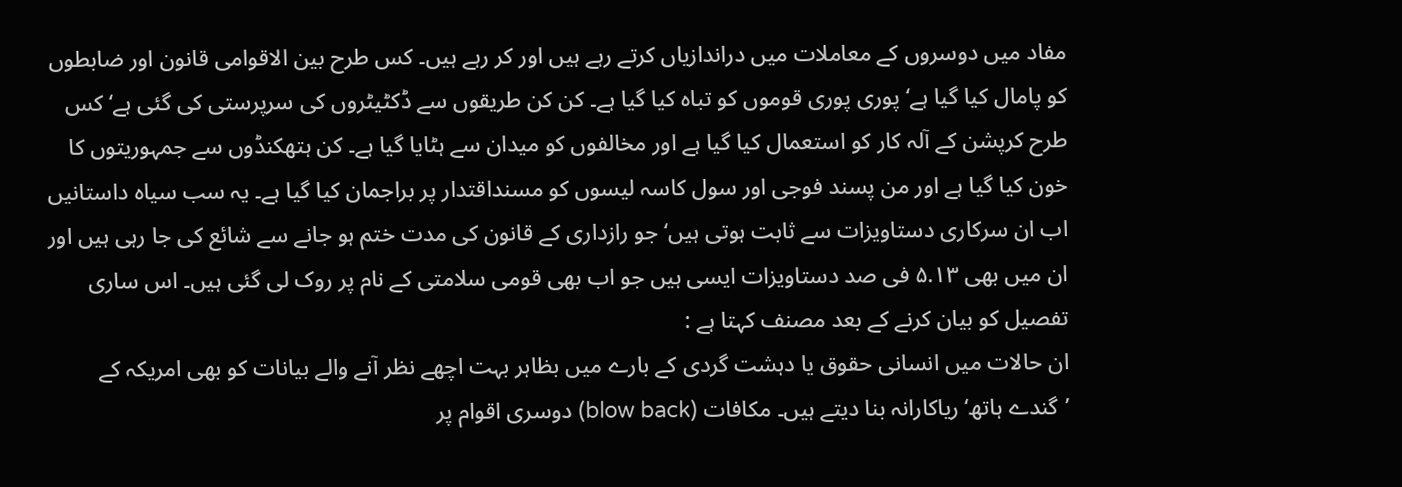مفاد میں دوسروں کے معاملات میں دراندازیاں کرتے رہے ہیں اور کر رہے ہیں۔ کس طرح بین الاقوامی قانون اور ضابطوں کو پامال کیا گیا ہے‘ پوری پوری قوموں کو تباہ کیا گیا ہے۔ کن کن طریقوں سے ڈکٹیٹروں کی سرپرستی کی گئی ہے‘ کس طرح کرپشن کے آلہ کار کو استعمال کیا گیا ہے اور مخالفوں کو میدان سے ہٹایا گیا ہے۔ کن ہتھکنڈوں سے جمہوریتوں کا خون کیا گیا ہے اور من پسند فوجی اور سول کاسہ لیسوں کو مسنداقتدار پر براجمان کیا گیا ہے۔ یہ سب سیاہ داستانیں اب ان سرکاری دستاویزات سے ثابت ہوتی ہیں‘ جو رازداری کے قانون کی مدت ختم ہو جانے سے شائع کی جا رہی ہیں اور ان میں بھی ۵.۱۳ فی صد دستاویزات ایسی ہیں جو اب بھی قومی سلامتی کے نام پر روک لی گئی ہیں۔ اس ساری تفصیل کو بیان کرنے کے بعد مصنف کہتا ہے :
ان حالات میں انسانی حقوق یا دہشت گردی کے بارے میں بظاہر بہت اچھے نظر آنے والے بیانات کو بھی امریکہ کے ’گندے ہاتھ‘ ریاکارانہ بنا دیتے ہیں۔ مکافات (blow back) دوسری اقوام پر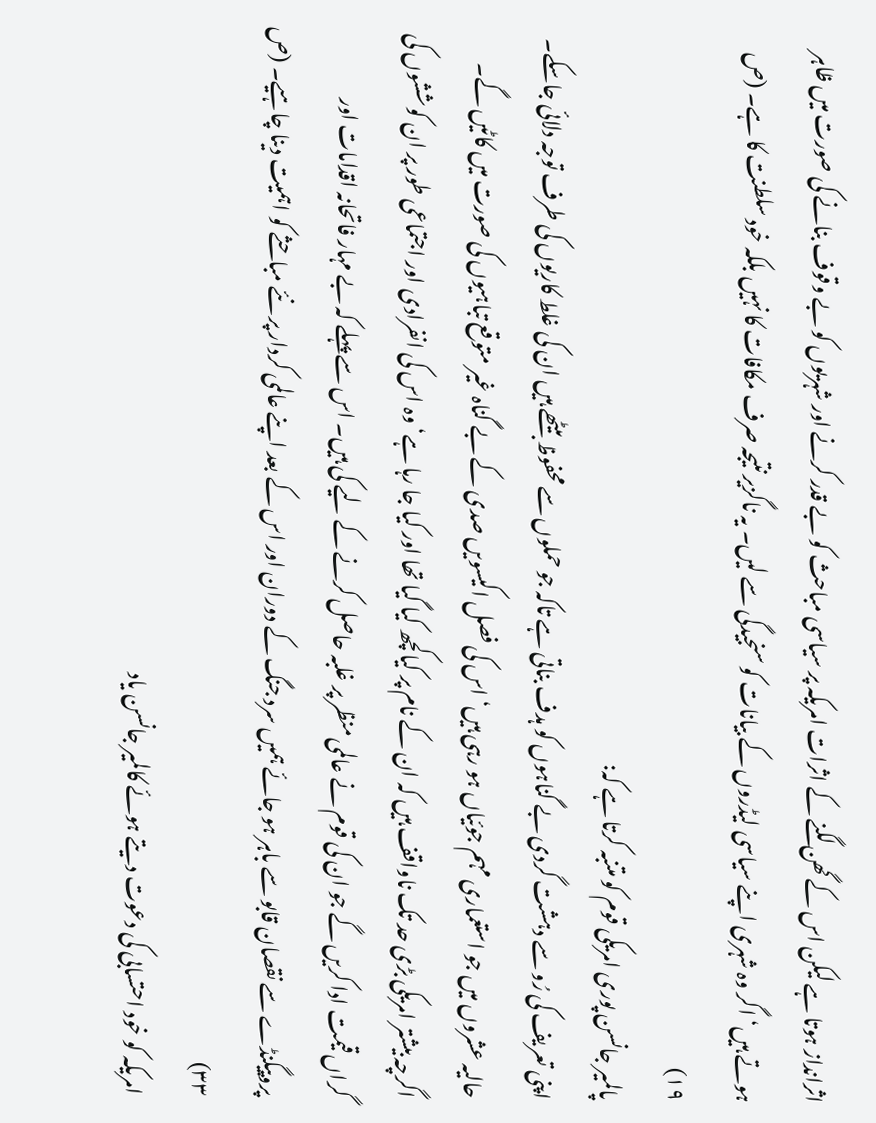اثرانداز ہوتا ہے لیکن اس کے گھن لگنے کے اثرات امریکہ پر سیاسی مباحث کو بے قدر کرنے اور شہریوں کو بے وقوف بنانے کی صورت میں ظاہر ہوتے ہیں‘ اگر وہ شہری اپنے سیاسی لیڈروں کے بیانات کو سنجیدگی سے لیں۔ یہ ناگزیر نتیجہ صرف مکافات کا نہیں بلکہ خود سلطنت کا ہے۔ (ص ۱۹)
پالمیر جانسن پوری امریکی قوم کو متنبہ کرتا ہے کہ:
اپنی تعریف کی رُو سے دہشت گردی بے گناہوں کو ہدف بناتی ہے تاکہ جو حملوں سے محفوظ بیٹھے ہیں ان کی غلط کاریوں کی طرف توجہ دلائی جاسکے۔ حالیہ عشروں میں جو استعماری مہم جوئیاں ہو رہی ہیں‘ اس کی فصل اکیسویں صدی کے بے گناہ غیر متوقع تباہیوں کی صورت میں کاٹیں گے۔ اگرچہ بیشتر امریکی بڑی حد تک ناواقف ہیں کہ ان کے نام پر کیاکچھ کیا گیا تھا اور کیا جا رہا ہے‘ وہ اس کی انفرادی اور اجتماعی طور پر ان کوششوں کی گراں قیمت ادا کریں گے جو ان کی قوم نے عالمی منظر پر غلبہ حاصل کرنے کے لیے کی ہیں۔ اس سے پہلے کہ بے مہار فاتحانہ اقدامات اور پروپیگنڈے سے نقصان قابو سے باہر ہو جائے ہمیں سرد جنگ کے دوران اور اس کے بعد اپنے عالمی کردار پر نئے مباحثے کو اہمیت دینا چاہیے۔ (ص ۳۳)
امریکہ کو خود احتسابی کی دعوت دیتے ہوئے کالمیر جانسن یاد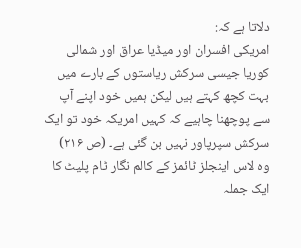دلاتا ہے کہ:
امریکی افسران اور میڈیا عراق اور شمالی کوریا جیسی سرکش ریاستوں کے بارے میں بہت کچھ کہتے ہیں لیکن ہمیں خود اپنے آپ سے پوچھنا چاہیے کہ کہیں امریکہ خود تو ایک سرکش سپرپاور نہیں بن گئی ہے۔ (ص ۲۱۶)
وہ لاس اینجلز ٹائمز کے کالم نگار ٹام پلیٹ کا ایک جملہ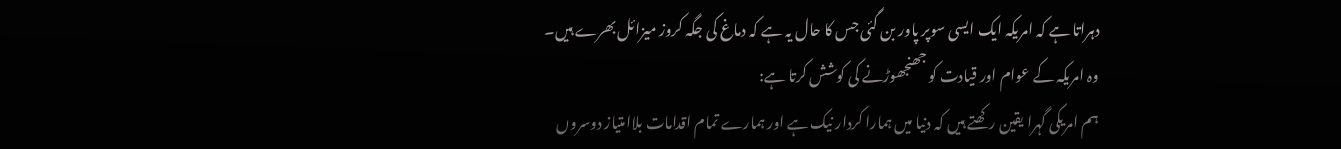دہراتا ہے کہ امریکہ ایک ایسی سوپر پاور بن گئی جس کا حال یہ ہے کہ دماغ کی جگہ کروز میزائل بھرے ہیں۔
وہ امریکہ کے عوام اور قیادت کو جھنجھوڑنے کی کوشش کرتا ہے:
ہم امریکی گہرا یقین رکھتے ہیں کہ دنیا میں ہمارا کردار نیک ہے اور ہمارے تمام اقدامات بلاامتیاز دوسروں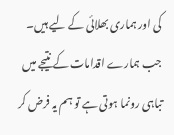کی اور ہماری بھلائی کے لیے ہیں۔ جب ہمارے اقدامات کے نتیجے میں تباہی رونما ہوتی ہے تو ہم یہ فرض کر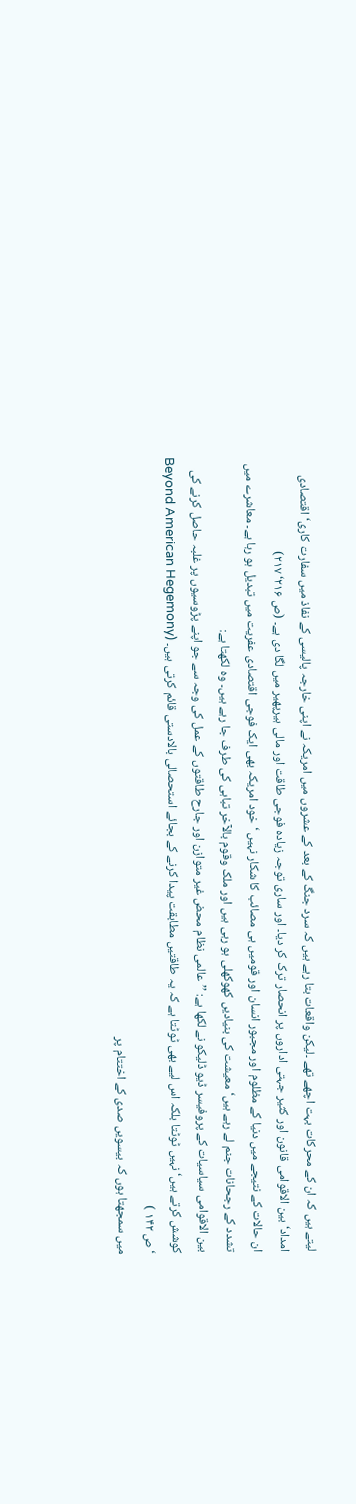لیتے ہیں کہ ان کے محرکات بہت اچھے تھے ۔لیکن واقعات بتا رہے ہیں کہ سرد جنگ کے بعد کے عشروں میں امریکہ نے اپنی خارجہ پالیسی کے نفاذ میں سفارت کاری‘ اقتصادی امداد‘ بین الاقوامی قانون اور کثیر جہتی اداروں پر انحصار ترک کر دیا۔ اور ساری توجہ زیادہ فوجی طاقت اور مالی ہیرپھیر میں لگا دی ہے۔ (ص ۲۱۶‘ ۲۱۷)
ان حالات کے نتیجے میں دنیا کے مظلوم اور مجبور انسان اور قومیں ہی مصائب کا شکار نہیں ‘خود امریکہ بھی ایک فوجی اقتصادی عفریت میں تبدیل ہو رہا ہے۔ معاشرے میں تشدد کے رجحانات جنم لے رہے ہیں‘ معیشت کی بنیادیں کھوکھلی ہو رہی ہیں اور ملک وقوم بالآخر تباہی کی طرف جا رہے ہیں۔ وہ لکھتا ہے:
بین الاقوامی سیاسیات کے پروفیسر ڈیو ڈلیکو نے لکھا ہے: ’’عالمی نظام محض غیر متوازن اور جارح طاقتوں کے عمل کی وجہ سے جو اپنے پڑوسیوں پر غلبہ حاصل کرنے کی کوشش کرتے ہیں‘ نہیں ٹوٹتا بلکہ اس لیے بھی ٹوٹتا ہے کہ یہ طاقتیں مطابقت پیدا کرنے کے بجائے استحصالی بالادستی قائم کرتی ہیں۔ (Beyond American Hegemony ‘ ص ۱۴۲ )
میں سمجھتا ہوں کہ بیسویں صدی کے اختتام پر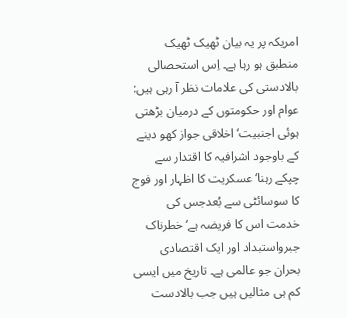امریکہ پر یہ بیان ٹھیک ٹھیک منطبق ہو رہا ہے۔ اِس استحصالی بالادستی کی علامات نظر آ رہی ہیں: عوام اور حکومتوں کے درمیان بڑھتی ہوئی اجنبیت‘ اخلاقی جواز کھو دینے کے باوجود اشرافیہ کا اقتدار سے چپکے رہنا‘ عسکریت کا اظہار اور فوج کا سوسائٹی سے بُعدجس کی خدمت اس کا فریضہ ہے‘ خطرناک جبرواستبداد اور ایک اقتصادی بحران جو عالمی ہے۔ تاریخ میں ایسی کم ہی مثالیں ہیں جب بالادست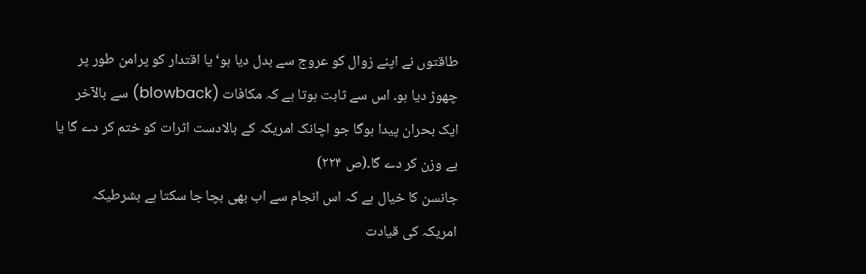طاقتوں نے اپنے زوال کو عروج سے بدل دیا ہو‘ یا اقتدار کو پرامن طور پر چھوڑ دیا ہو۔ اس سے ثابت ہوتا ہے کہ مکافات (blowback) سے بالآخر ایک بحران پیدا ہوگا جو اچانک امریکہ کے بالادست اثرات کو ختم کر دے گا یا بے وزن کر دے گا۔(ص ۲۲۴)
جانسن کا خیال ہے کہ اس انجام سے اب بھی بچا جا سکتا ہے بشرطیکہ امریکہ کی قیادت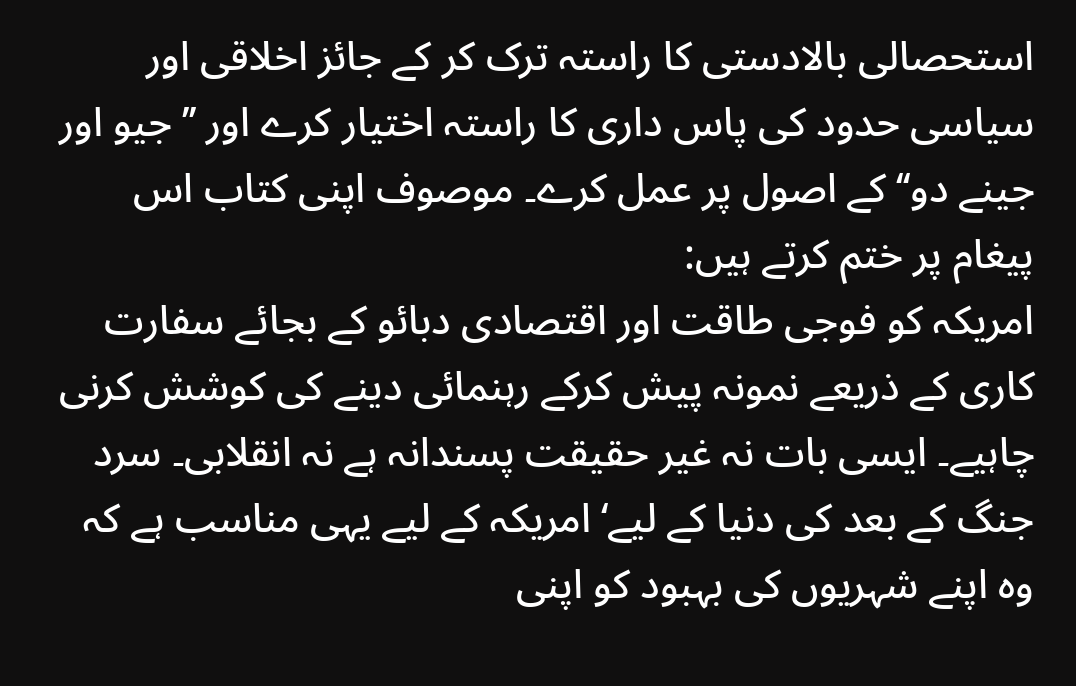استحصالی بالادستی کا راستہ ترک کر کے جائز اخلاقی اور سیاسی حدود کی پاس داری کا راستہ اختیار کرے اور ’’جیو اور جینے دو‘‘ کے اصول پر عمل کرے۔ موصوف اپنی کتاب اس پیغام پر ختم کرتے ہیں:
امریکہ کو فوجی طاقت اور اقتصادی دبائو کے بجائے سفارت کاری کے ذریعے نمونہ پیش کرکے رہنمائی دینے کی کوشش کرنی چاہیے۔ ایسی بات نہ غیر حقیقت پسندانہ ہے نہ انقلابی۔ سرد جنگ کے بعد کی دنیا کے لیے‘ امریکہ کے لیے یہی مناسب ہے کہ وہ اپنے شہریوں کی بہبود کو اپنی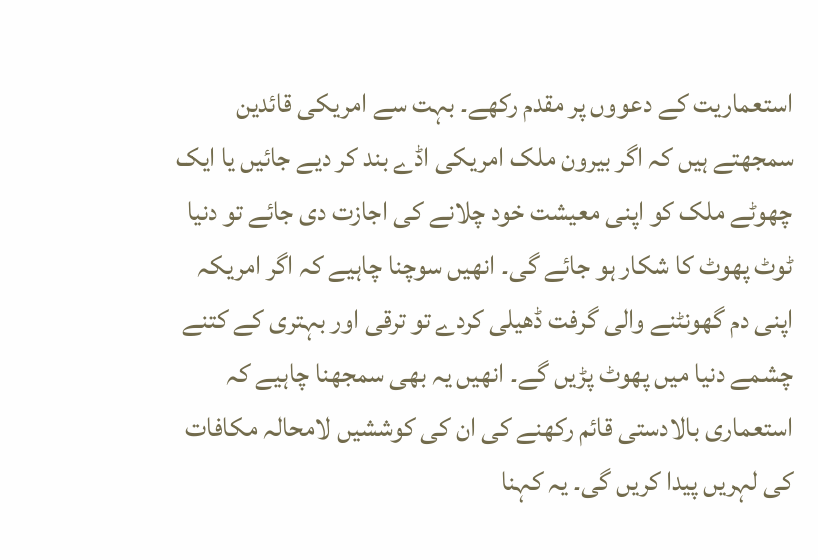استعماریت کے دعووں پر مقدم رکھے۔ بہت سے امریکی قائدین سمجھتے ہیں کہ اگر بیرون ملک امریکی اڈے بند کر دیے جائیں یا ایک چھوٹے ملک کو اپنی معیشت خود چلانے کی اجازت دی جائے تو دنیا ٹوٹ پھوٹ کا شکار ہو جائے گی۔ انھیں سوچنا چاہیے کہ اگر امریکہ اپنی دم گھونٹنے والی گرفت ڈھیلی کردے تو ترقی اور بہتری کے کتنے چشمے دنیا میں پھوٹ پڑیں گے۔ انھیں یہ بھی سمجھنا چاہیے کہ استعماری بالادستی قائم رکھنے کی ان کی کوششیں لامحالہ مکافات کی لہریں پیدا کریں گی۔ یہ کہنا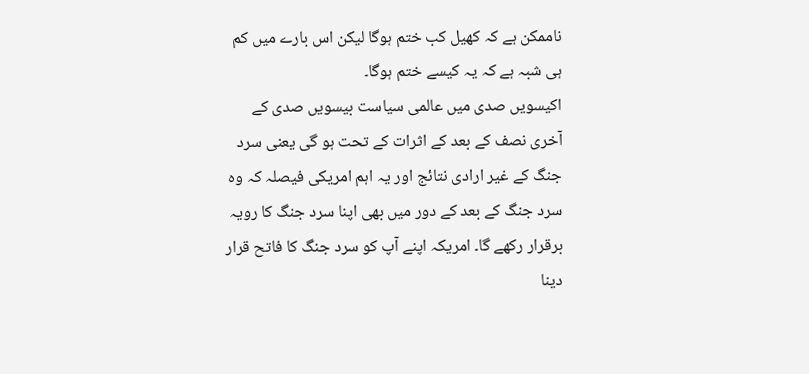ناممکن ہے کہ کھیل کب ختم ہوگا لیکن اس بارے میں کم ہی شبہ ہے کہ یہ کیسے ختم ہوگا۔
اکیسویں صدی میں عالمی سیاست بیسویں صدی کے آخری نصف کے بعد کے اثرات کے تحت ہو گی یعنی سرد جنگ کے غیر ارادی نتائج اور یہ اہم امریکی فیصلہ کہ وہ سرد جنگ کے بعد کے دور میں بھی اپنا سرد جنگ کا رویہ برقرار رکھے گا۔ امریکہ اپنے آپ کو سرد جنگ کا فاتح قرار دینا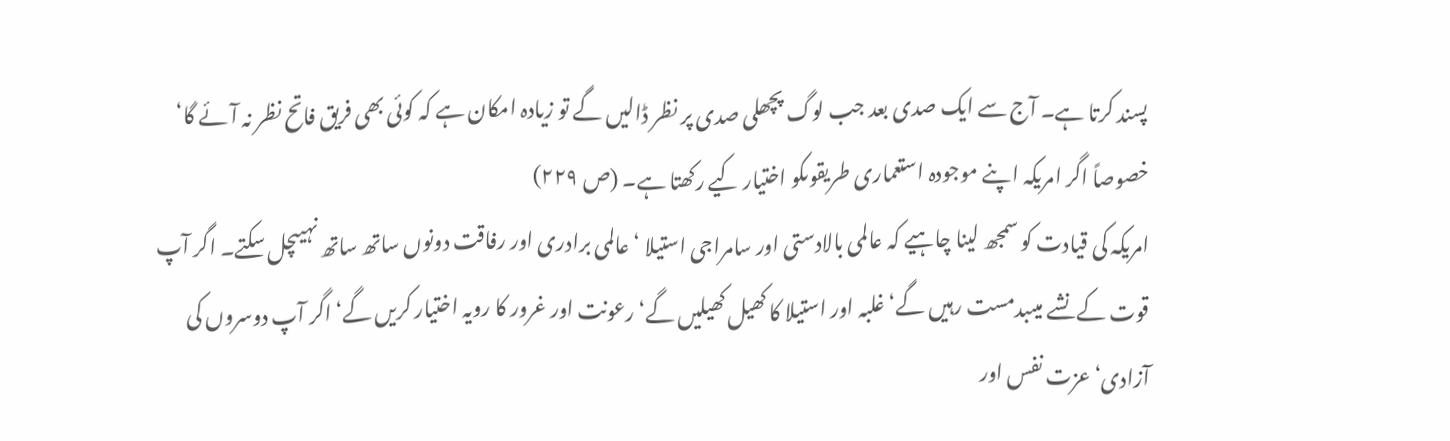پسند کرتا ہے۔ آج سے ایک صدی بعد جب لوگ پچھلی صدی پر نظر ڈالیں گے تو زیادہ امکان ہے کہ کوئی بھی فریق فاتح نظر نہ آئے گا‘ خصوصاً اگر امریکہ اپنے موجودہ استعماری طریقوںکو اختیار کیے رکھتا ہے۔ (ص ۲۲۹)
امریکہ کی قیادت کو سمجھ لینا چاہیے کہ عالمی بالادستی اور سامراجی استیلا ‘ عالمی برادری اور رفاقت دونوں ساتھ ساتھ نہیںچل سکتے۔ اگر آپ قوت کے نشے میںبدمست رہیں گے‘ غلبہ اور استیلا کا کھیل کھیلیں گے‘ رعونت اور غرور کا رویہ اختیار کریں گے‘ اگر آپ دوسروں کی آزادی‘ عزت نفس اور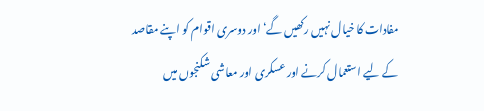مفادات کا خیال نہیں رکھیں گے‘ اور دوسری اقوام کو اپنے مقاصد کے لیے استعمال کرنے اور عسکری اور معاشی شکنجوں میں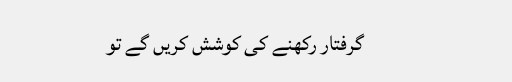گرفتار رکھنے کی کوشش کریں گے تو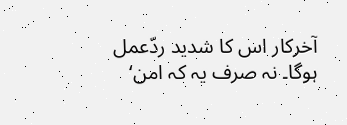آخرکار اس کا شدید ردّعمل ہوگا۔ نہ صرف یہ کہ امن‘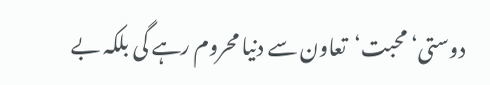دوستی‘ محبت‘تعاون سے دنیا محروم رہے گی بلکہ بے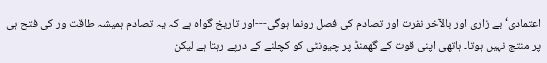اعتمادی‘ بے زاری اور بالآخر نفرت اور تصادم کی فصل رونما ہوگی---اور تاریخ گواہ ہے کہ یہ تصادم ہمیشہ طاقت ور کی فتح ہی پر منتج نہیں ہوتا۔ ہاتھی اپنی قوت کے گھمنڈ پر چیونٹی کو کچلنے کے درپے رہتا ہے لیکن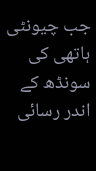جب چیونٹی ہاتھی کی سونڈھ کے اندر رسائی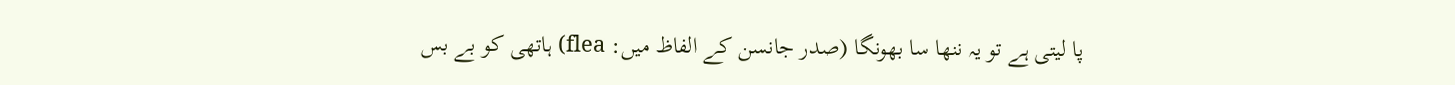پا لیتی ہے تو یہ ننھا سا بھونگا (صدر جانسن کے الفاظ میں: flea) ہاتھی کو بے بس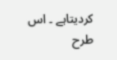کردیتاہے ۔ اس طرح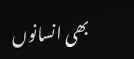بھی انسانوں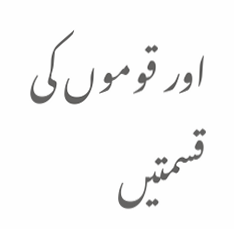اور قوموں کی قسمتیں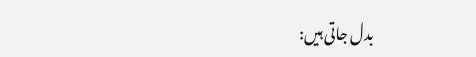بدل جاتی ہیں: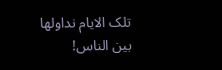تلک الایام نداولھا بین الناس!